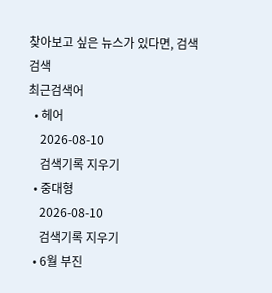찾아보고 싶은 뉴스가 있다면, 검색
검색
최근검색어
  • 헤어
    2026-08-10
    검색기록 지우기
  • 중대형
    2026-08-10
    검색기록 지우기
  • 6월 부진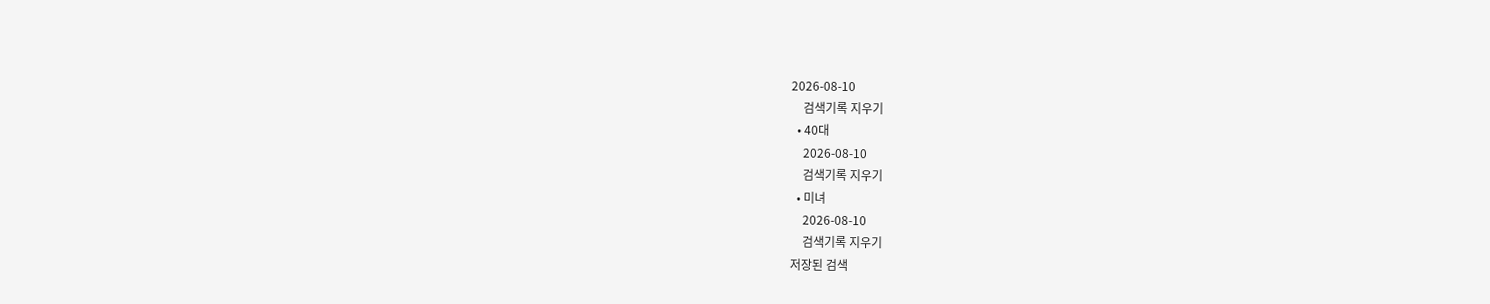2026-08-10
    검색기록 지우기
  • 40대
    2026-08-10
    검색기록 지우기
  • 미녀
    2026-08-10
    검색기록 지우기
저장된 검색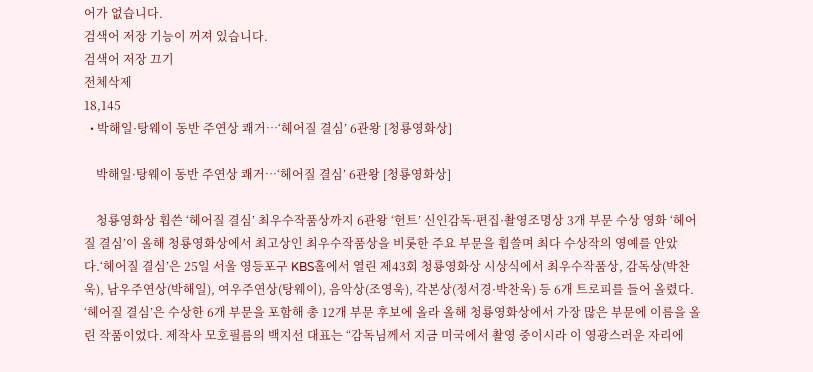어가 없습니다.
검색어 저장 기능이 꺼져 있습니다.
검색어 저장 끄기
전체삭제
18,145
  • 박해일·탕웨이 동반 주연상 쾌거…‘헤어질 결심’ 6관왕 [청룡영화상]

    박해일·탕웨이 동반 주연상 쾌거…‘헤어질 결심’ 6관왕 [청룡영화상]

    청룡영화상 휩쓴 ‘헤어질 결심’ 최우수작품상까지 6관왕 ‘헌트’ 신인감독·편집·촬영조명상 3개 부문 수상 영화 ‘헤어질 결심’이 올해 청룡영화상에서 최고상인 최우수작품상을 비롯한 주요 부문을 휩쓸며 최다 수상작의 영예를 안았다.‘헤어질 결심’은 25일 서울 영등포구 KBS홀에서 열린 제43회 청룡영화상 시상식에서 최우수작품상, 감독상(박찬욱), 남우주연상(박해일), 여우주연상(탕웨이), 음악상(조영욱), 각본상(정서경·박찬욱) 등 6개 트로피를 들어 올렸다. ‘헤어질 결심’은 수상한 6개 부문을 포함해 총 12개 부문 후보에 올라 올해 청룡영화상에서 가장 많은 부문에 이름을 올린 작품이었다. 제작사 모호필름의 백지선 대표는 “감독님께서 지금 미국에서 촬영 중이시라 이 영광스러운 자리에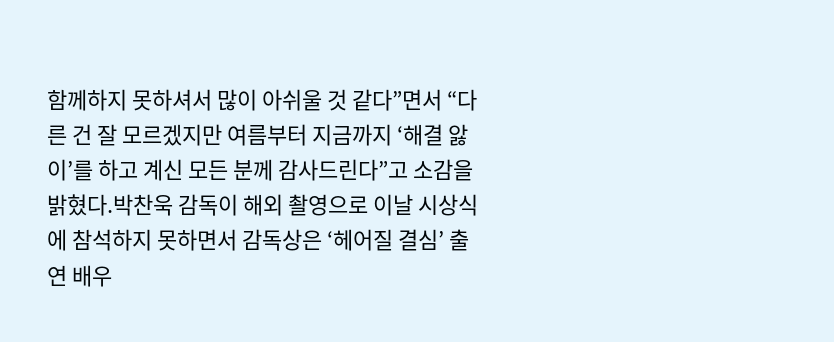함께하지 못하셔서 많이 아쉬울 것 같다”면서 “다른 건 잘 모르겠지만 여름부터 지금까지 ‘해결 앓이’를 하고 계신 모든 분께 감사드린다”고 소감을 밝혔다.박찬욱 감독이 해외 촬영으로 이날 시상식에 참석하지 못하면서 감독상은 ‘헤어질 결심’ 출연 배우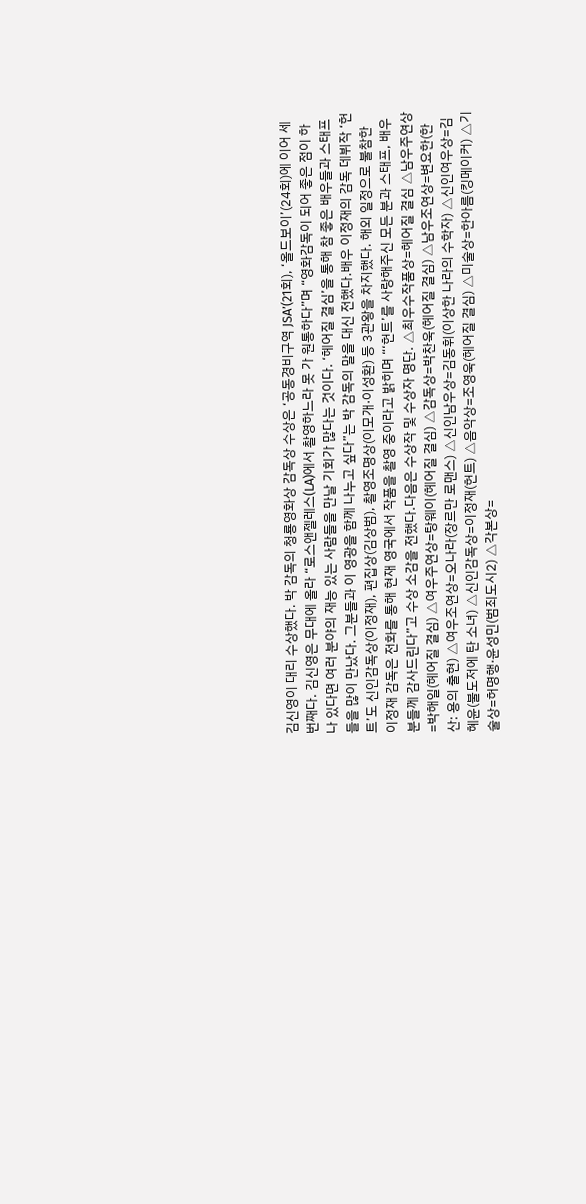김신영이 대리 수상했다. 박 감독의 청룡영화상 감독상 수상은 ‘공동경비구역 JSA’(21회), ‘올드보이’(24회)에 이어 세 번째다. 김신영은 무대에 올라 “로스앤젤레스(LA)에서 촬영하느라 못 가 원통하다”며 “영화감독이 되어 좋은 점이 하나 있다면 여러 분야의 재능 있는 사람들을 만날 기회가 많다는 것이다. ‘헤어질 결심’을 통해 참 좋은 배우들과 스태프들을 많이 만났다. 그분들과 이 영광을 함께 나누고 싶다”는 박 감독의 말을 대신 전했다.배우 이정재의 감독 데뷔작 ‘헌트’도 신인감독상(이정재), 편집상(김상범), 촬영조명상(이모개·이성환) 등 3관왕을 차지했다. 해외 일정으로 불참한 이정재 감독은 전화를 통해 현재 영국에서 작품을 촬영 중이라고 밝히며 “‘헌트’를 사랑해주신 모든 분과 스태프, 배우분들께 감사드린다”고 수상 소감을 전했다.다음은 수상작 및 수상자 명단. △최우수작품상=헤어질 결심 △남우주연상=박해일(헤어질 결심) △여우주연상=탕웨이(헤어질 결심) △감독상=박찬욱(헤어질 결심) △남우조연상=변요한(한산: 용의 출현) △여우조연상=오나라(장르만 로맨스) △신인남우상=김동휘(이상한 나라의 수학자) △신인여우상=김혜윤(불도저에 탄 소녀) △신인감독상=이정재(헌트) △음악상=조영욱(헤어질 결심) △미술상=한아름(킹메이커) △기술상=허명행·윤성민(범죄도시2) △각본상=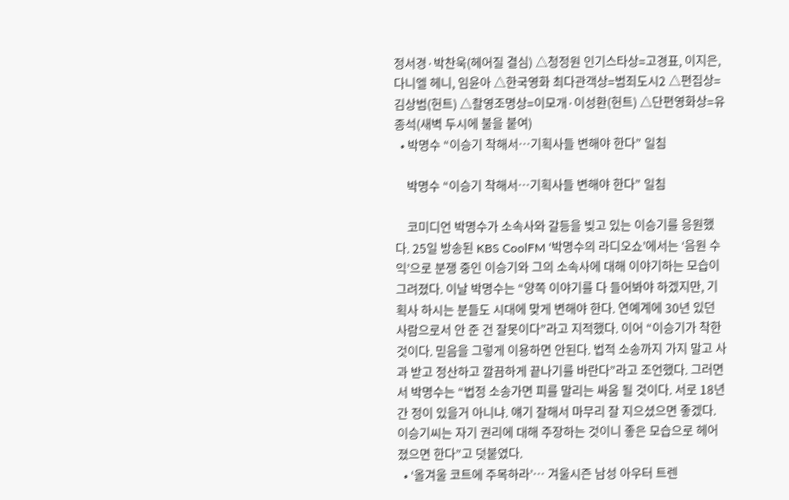정서경·박찬욱(헤어질 결심) △청정원 인기스타상=고경표, 이지은, 다니엘 헤니, 임윤아 △한국영화 최다관객상=범죄도시2 △편집상=김상범(헌트) △촬영조명상=이모개·이성환(헌트) △단편영화상=유종석(새벽 두시에 불을 붙여)
  • 박명수 “이승기 착해서…기획사들 변해야 한다” 일침

    박명수 “이승기 착해서…기획사들 변해야 한다” 일침

    코미디언 박명수가 소속사와 갈등을 빚고 있는 이승기를 응원했다. 25일 방송된 KBS CoolFM ‘박명수의 라디오쇼’에서는 ‘음원 수익’으로 분쟁 중인 이승기와 그의 소속사에 대해 이야기하는 모습이 그려졌다. 이날 박명수는 “양쪽 이야기를 다 들어봐야 하겠지만, 기획사 하시는 분들도 시대에 맞게 변해야 한다. 연예계에 30년 있던 사람으로서 안 준 건 잘못이다”라고 지적했다. 이어 “이승기가 착한 것이다. 믿음을 그렇게 이용하면 안된다. 법적 소송까지 가지 말고 사과 받고 정산하고 깔끔하게 끝나기를 바란다”라고 조언했다. 그러면서 박명수는 “법정 소송가면 피를 말리는 싸움 될 것이다. 서로 18년간 정이 있을거 아니냐. 얘기 잘해서 마무리 잘 지으셨으면 좋겠다. 이승기씨는 자기 권리에 대해 주장하는 것이니 좋은 모습으로 헤어졌으면 한다”고 덧붙였다.
  • ‘올겨울 코트에 주목하라’… 겨울시즌 남성 아우터 트렌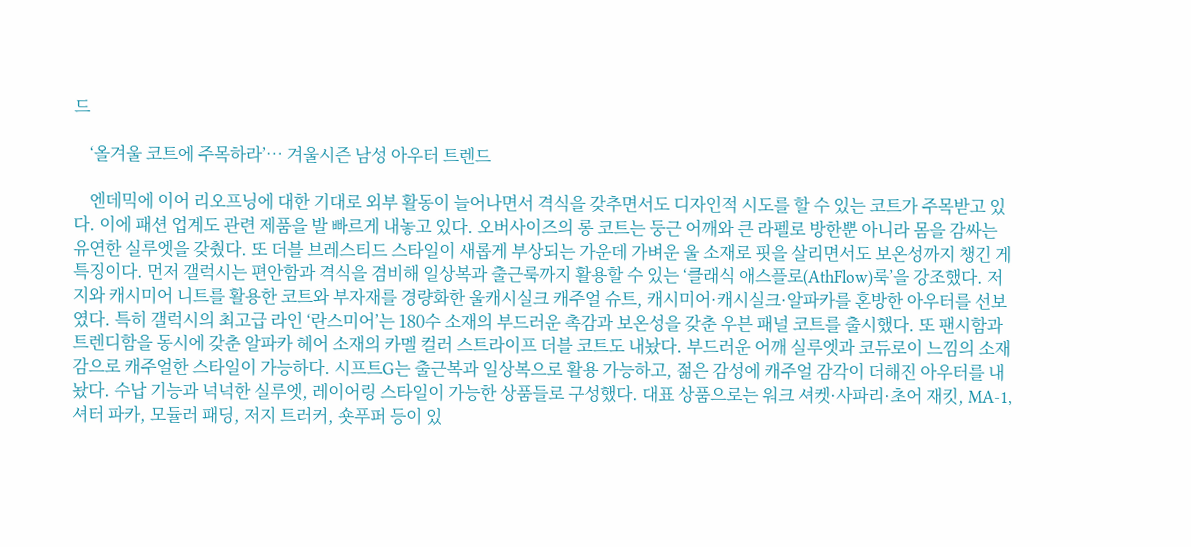드

    ‘올겨울 코트에 주목하라’… 겨울시즌 남성 아우터 트렌드

    엔데믹에 이어 리오프닝에 대한 기대로 외부 활동이 늘어나면서 격식을 갖추면서도 디자인적 시도를 할 수 있는 코트가 주목받고 있다. 이에 패션 업계도 관련 제품을 발 빠르게 내놓고 있다. 오버사이즈의 롱 코트는 둥근 어깨와 큰 라펠로 방한뿐 아니라 몸을 감싸는 유연한 실루엣을 갖췄다. 또 더블 브레스티드 스타일이 새롭게 부상되는 가운데 가벼운 울 소재로 핏을 살리면서도 보온성까지 챙긴 게 특징이다. 먼저 갤럭시는 편안함과 격식을 겸비해 일상복과 출근룩까지 활용할 수 있는 ‘클래식 애스플로(AthFlow)룩’을 강조했다. 저지와 캐시미어 니트를 활용한 코트와 부자재를 경량화한 울캐시실크 캐주얼 슈트, 캐시미어·캐시실크·알파카를 혼방한 아우터를 선보였다. 특히 갤럭시의 최고급 라인 ‘란스미어’는 180수 소재의 부드러운 촉감과 보온성을 갖춘 우븐 패널 코트를 출시했다. 또 팬시함과 트렌디함을 동시에 갖춘 알파카 헤어 소재의 카멜 컬러 스트라이프 더블 코트도 내놨다. 부드러운 어깨 실루엣과 코듀로이 느낌의 소재감으로 캐주얼한 스타일이 가능하다. 시프트G는 출근복과 일상복으로 활용 가능하고, 젊은 감성에 캐주얼 감각이 더해진 아우터를 내놨다. 수납 기능과 넉넉한 실루엣, 레이어링 스타일이 가능한 상품들로 구성했다. 대표 상품으로는 워크 셔켓·사파리·초어 재킷, MA-1, 셔터 파카, 모듈러 패딩, 저지 트러커, 숏푸퍼 등이 있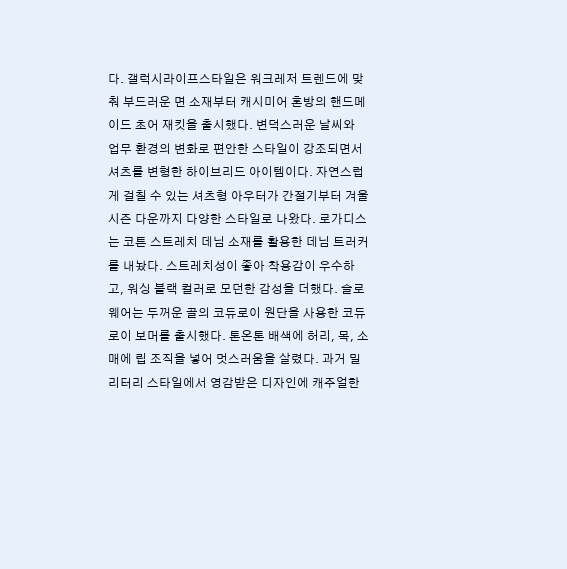다. 갤럭시라이프스타일은 워크레저 트렌드에 맞춰 부드러운 면 소재부터 캐시미어 혼방의 핸드메이드 초어 재킷을 출시했다. 변덕스러운 날씨와 업무 환경의 변화로 편안한 스타일이 강조되면서 셔츠를 변형한 하이브리드 아이템이다. 자연스럽게 걸칠 수 있는 셔츠형 아우터가 간절기부터 겨울 시즌 다운까지 다양한 스타일로 나왔다. 로가디스는 코튼 스트레치 데님 소재를 활용한 데님 트러커를 내놨다. 스트레치성이 좋아 착용감이 우수하고, 워싱 블랙 컬러로 모던한 감성을 더했다. 슬로웨어는 두꺼운 골의 코듀로이 원단을 사용한 코듀로이 보머를 출시했다. 톤온톤 배색에 허리, 목, 소매에 립 조직을 넣어 멋스러움을 살렸다. 과거 밀리터리 스타일에서 영감받은 디자인에 캐주얼한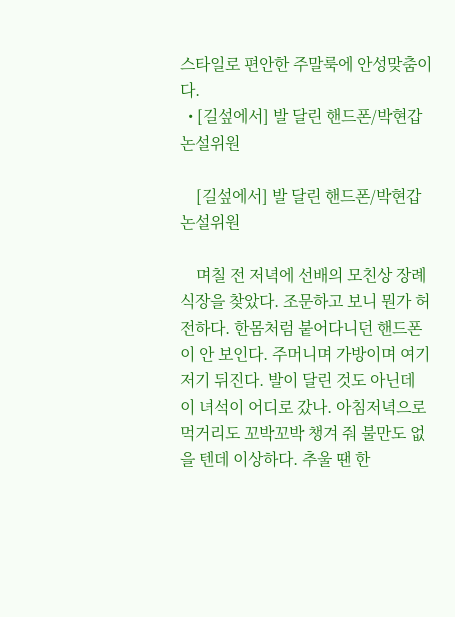스타일로 편안한 주말룩에 안성맞춤이다.
  • [길섶에서] 발 달린 핸드폰/박현갑 논설위원

    [길섶에서] 발 달린 핸드폰/박현갑 논설위원

    며칠 전 저녁에 선배의 모친상 장례식장을 찾았다. 조문하고 보니 뭔가 허전하다. 한몸처럼 붙어다니던 핸드폰이 안 보인다. 주머니며 가방이며 여기저기 뒤진다. 발이 달린 것도 아닌데 이 녀석이 어디로 갔나. 아침저녁으로 먹거리도 꼬박꼬박 챙겨 줘 불만도 없을 텐데 이상하다. 추울 땐 한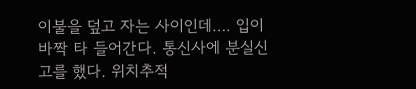이불을 덮고 자는 사이인데…. 입이 바짝 타 들어간다. 통신사에 분실신고를 했다. 위치추적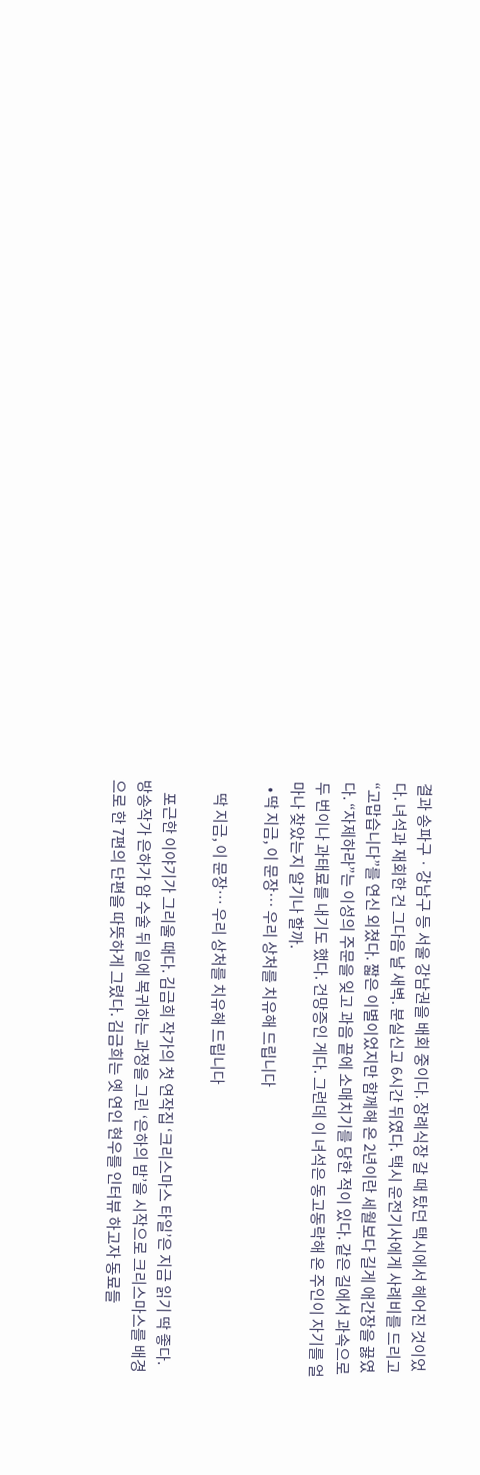결과 송파구ㆍ강남구 등 서울 강남권을 배회 중이다. 장례식장 갈 때 탔던 택시에서 헤어진 것이었다. 녀석과 재회한 건 그다음 날 새벽. 분실신고 6시간 뒤였다. 택시 운전기사에게 사례비를 드리고 “고맙습니다”를 연신 외쳤다. 짧은 이별이었지만 함께해 온 2년이란 세월보다 길게 애간장을 끓였다. “자제하라”는 이성의 주문을 잊고 과음 끝에 소매치기를 당한 적이 있다. 같은 길에서 과속으로 두 번이나 과태료를 내기도 했다. 건망증인 게다. 그런데 이 녀석은 동고동락해 온 주인이 자기를 얼마나 찾았는지 알기나 할까.
  • 딱 지금, 이 문장… 우리 상처를 치유해 드립니다

    딱 지금, 이 문장… 우리 상처를 치유해 드립니다

    포근한 이야기가 그리울 때다. 김금희 작가의 첫 연작집 ‘크리스마스 타일’은 지금 읽기 딱 좋다. 방송작가 은하가 암 수술 뒤 일에 복귀하는 과정을 그린 ‘은하의 밤’을 시작으로 크리스마스를 배경으로 한 7편의 단편을 따뜻하게 그렸다. 김금희는 옛 연인 현우를 인터뷰 하고자 동료들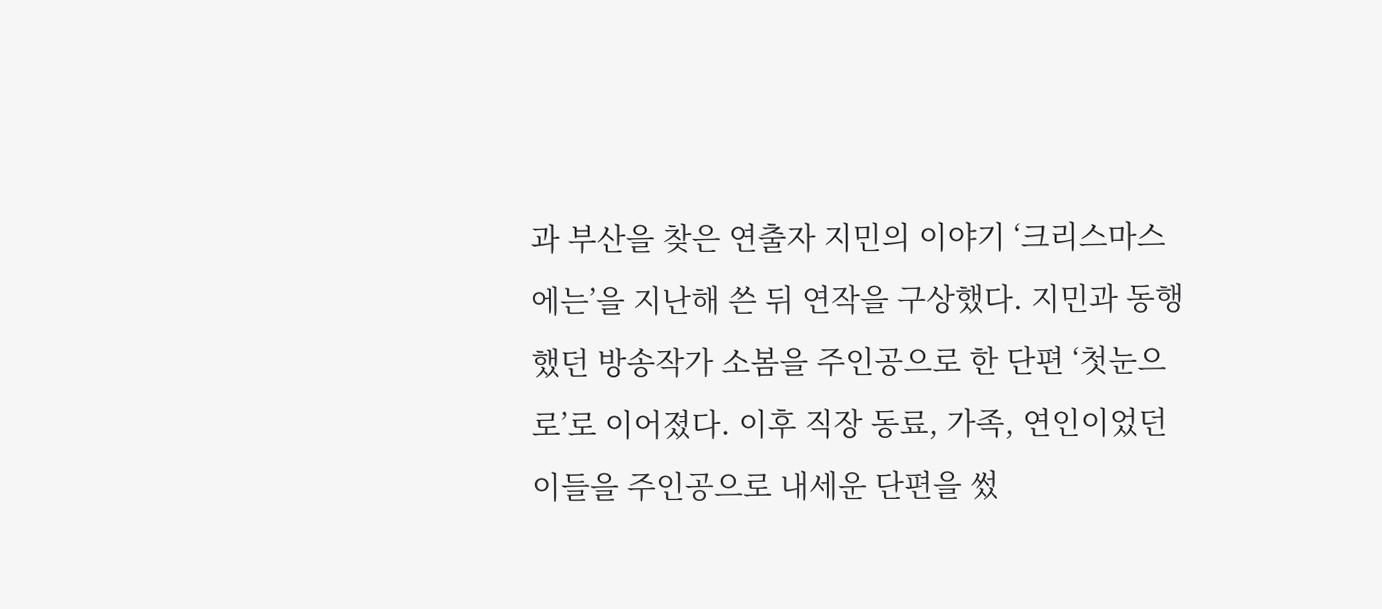과 부산을 찾은 연출자 지민의 이야기 ‘크리스마스에는’을 지난해 쓴 뒤 연작을 구상했다. 지민과 동행했던 방송작가 소봄을 주인공으로 한 단편 ‘첫눈으로’로 이어졌다. 이후 직장 동료, 가족, 연인이었던 이들을 주인공으로 내세운 단편을 썼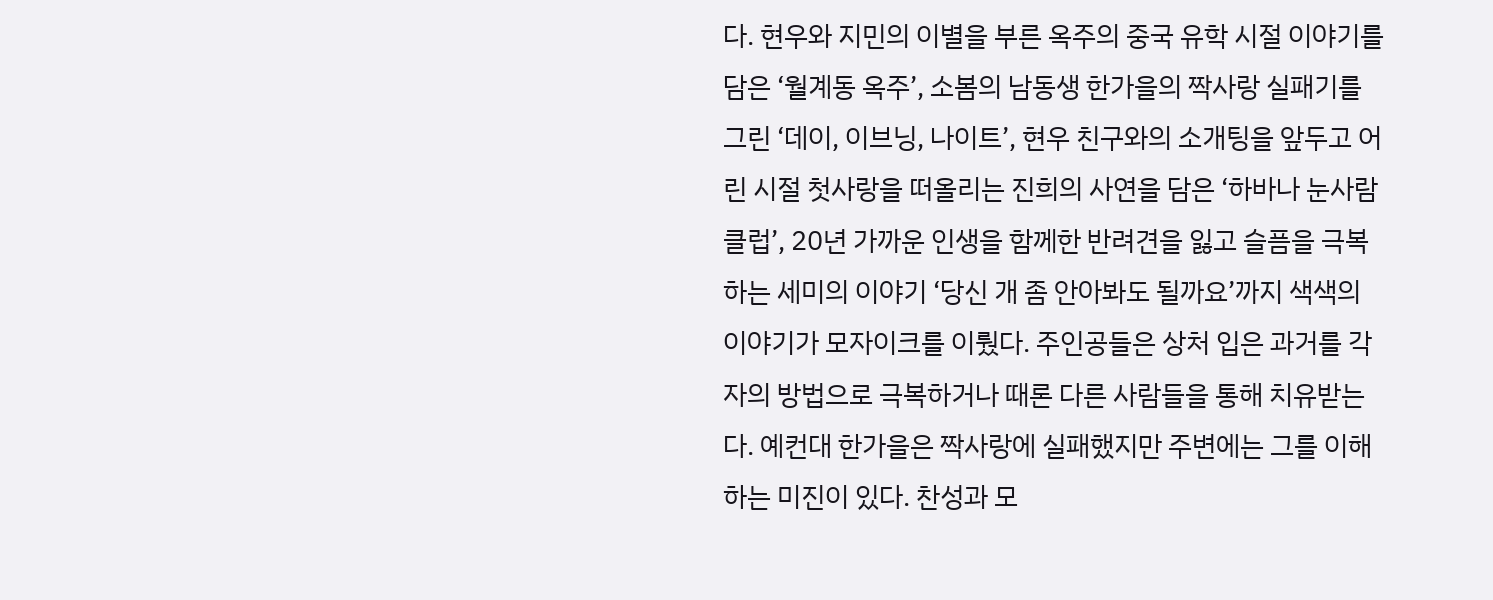다. 현우와 지민의 이별을 부른 옥주의 중국 유학 시절 이야기를 담은 ‘월계동 옥주’, 소봄의 남동생 한가을의 짝사랑 실패기를 그린 ‘데이, 이브닝, 나이트’, 현우 친구와의 소개팅을 앞두고 어린 시절 첫사랑을 떠올리는 진희의 사연을 담은 ‘하바나 눈사람 클럽’, 20년 가까운 인생을 함께한 반려견을 잃고 슬픔을 극복하는 세미의 이야기 ‘당신 개 좀 안아봐도 될까요’까지 색색의 이야기가 모자이크를 이뤘다. 주인공들은 상처 입은 과거를 각자의 방법으로 극복하거나 때론 다른 사람들을 통해 치유받는다. 예컨대 한가을은 짝사랑에 실패했지만 주변에는 그를 이해하는 미진이 있다. 찬성과 모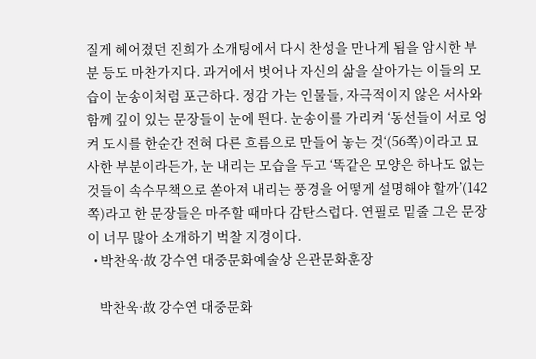질게 헤어졌던 진희가 소개팅에서 다시 찬성을 만나게 됨을 암시한 부분 등도 마찬가지다. 과거에서 벗어나 자신의 삶을 살아가는 이들의 모습이 눈송이처럼 포근하다. 정감 가는 인물들, 자극적이지 않은 서사와 함께 깊이 있는 문장들이 눈에 띈다. 눈송이를 가리켜 ‘동선들이 서로 엉켜 도시를 한순간 전혀 다른 흐름으로 만들어 놓는 것‘(56쪽)이라고 묘사한 부분이라든가, 눈 내리는 모습을 두고 ‘똑같은 모양은 하나도 없는 것들이 속수무책으로 쏟아져 내리는 풍경을 어떻게 설명해야 할까’(142쪽)라고 한 문장들은 마주할 때마다 감탄스럽다. 연필로 밑줄 그은 문장이 너무 많아 소개하기 벅찰 지경이다.
  • 박찬욱·故 강수연 대중문화예술상 은관문화훈장

    박찬욱·故 강수연 대중문화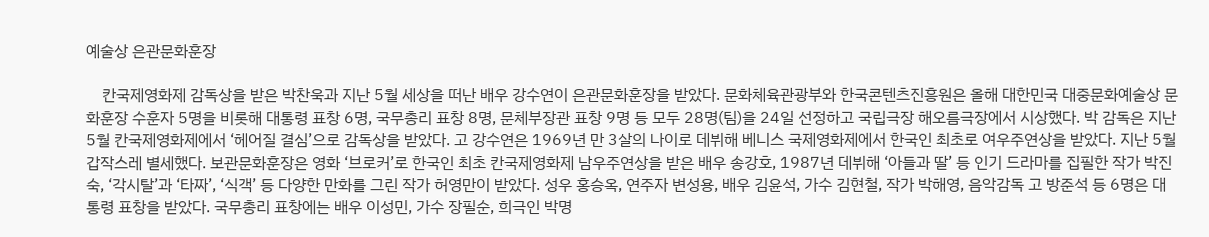예술상 은관문화훈장

    칸국제영화제 감독상을 받은 박찬욱과 지난 5월 세상을 떠난 배우 강수연이 은관문화훈장을 받았다. 문화체육관광부와 한국콘텐츠진흥원은 올해 대한민국 대중문화예술상 문화훈장 수훈자 5명을 비롯해 대통령 표창 6명, 국무총리 표창 8명, 문체부장관 표창 9명 등 모두 28명(팀)을 24일 선정하고 국립극장 해오름극장에서 시상했다. 박 감독은 지난 5월 칸국제영화제에서 ‘헤어질 결심’으로 감독상을 받았다. 고 강수연은 1969년 만 3살의 나이로 데뷔해 베니스 국제영화제에서 한국인 최초로 여우주연상을 받았다. 지난 5월 갑작스레 별세했다. 보관문화훈장은 영화 ‘브로커’로 한국인 최초 칸국제영화제 남우주연상을 받은 배우 송강호, 1987년 데뷔해 ‘아들과 딸’ 등 인기 드라마를 집필한 작가 박진숙, ‘각시탈’과 ‘타짜’, ‘식객’ 등 다양한 만화를 그린 작가 허영만이 받았다. 성우 홍승옥, 연주자 변성용, 배우 김윤석, 가수 김현철, 작가 박해영, 음악감독 고 방준석 등 6명은 대통령 표창을 받았다. 국무총리 표창에는 배우 이성민, 가수 장필순, 희극인 박명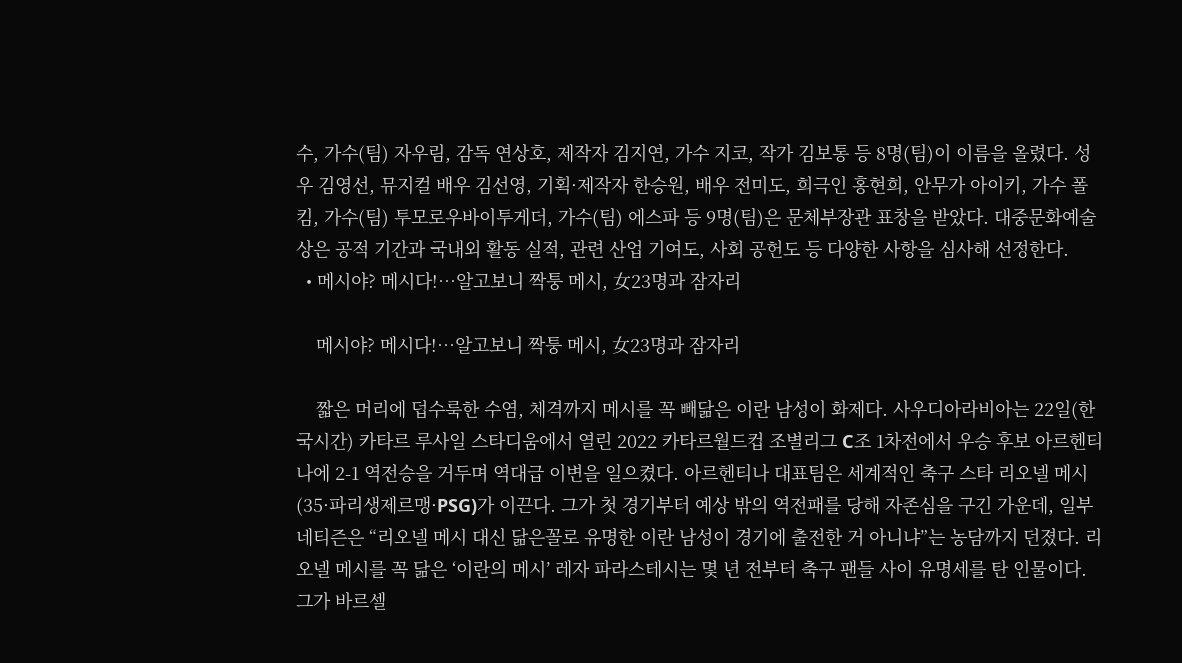수, 가수(팀) 자우림, 감독 연상호, 제작자 김지연, 가수 지코, 작가 김보통 등 8명(팀)이 이름을 올렸다. 성우 김영선, 뮤지컬 배우 김선영, 기획·제작자 한승원, 배우 전미도, 희극인 홍현희, 안무가 아이키, 가수 폴킴, 가수(팀) 투모로우바이투게더, 가수(팀) 에스파 등 9명(팀)은 문체부장관 표창을 받았다. 대중문화예술상은 공적 기간과 국내외 활동 실적, 관련 산업 기여도, 사회 공헌도 등 다양한 사항을 심사해 선정한다.
  • 메시야? 메시다!…알고보니 짝퉁 메시, 女23명과 잠자리

    메시야? 메시다!…알고보니 짝퉁 메시, 女23명과 잠자리

    짧은 머리에 덥수룩한 수염, 체격까지 메시를 꼭 빼닮은 이란 남성이 화제다. 사우디아라비아는 22일(한국시간) 카타르 루사일 스타디움에서 열린 2022 카타르월드컵 조별리그 C조 1차전에서 우승 후보 아르헨티나에 2-1 역전승을 거두며 역대급 이변을 일으켰다. 아르헨티나 대표팀은 세계적인 축구 스타 리오넬 메시(35·파리생제르맹·PSG)가 이끈다. 그가 첫 경기부터 예상 밖의 역전패를 당해 자존심을 구긴 가운데, 일부 네티즌은 “리오넬 메시 대신 닮은꼴로 유명한 이란 남성이 경기에 출전한 거 아니냐”는 농담까지 던졌다. 리오넬 메시를 꼭 닮은 ‘이란의 메시’ 레자 파라스테시는 몇 년 전부터 축구 팬들 사이 유명세를 탄 인물이다. 그가 바르셀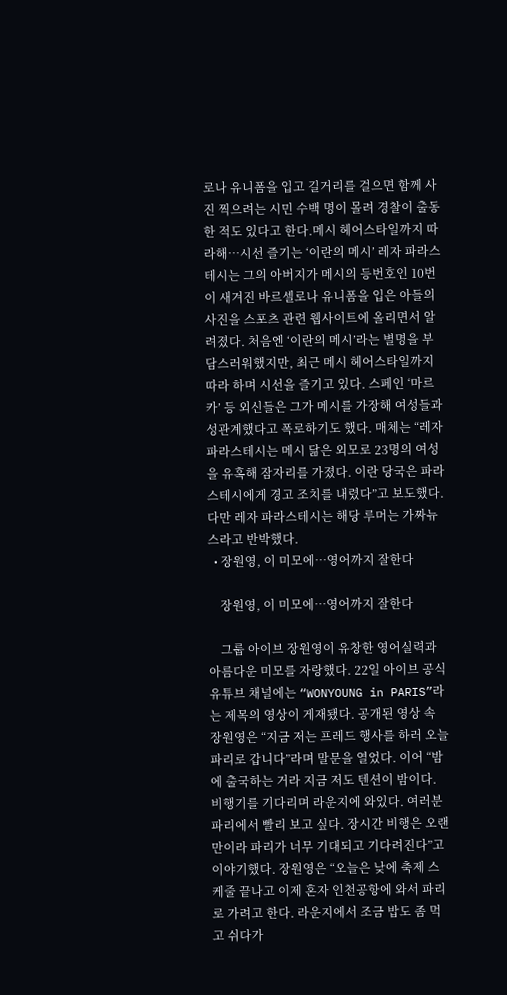로나 유니폼을 입고 길거리를 걸으면 함께 사진 찍으려는 시민 수백 명이 몰려 경찰이 출동한 적도 있다고 한다.메시 헤어스타일까지 따라해…시선 즐기는 ‘이란의 메시’ 레자 파라스테시는 그의 아버지가 메시의 등번호인 10번이 새겨진 바르셀로나 유니폼을 입은 아들의 사진을 스포츠 관련 웹사이트에 올리면서 알려졌다. 처음엔 ‘이란의 메시’라는 별명을 부담스러워했지만, 최근 메시 헤어스타일까지 따라 하며 시선을 즐기고 있다. 스페인 ‘마르카’ 등 외신들은 그가 메시를 가장해 여성들과 성관계했다고 폭로하기도 했다. 매체는 “레자 파라스테시는 메시 닮은 외모로 23명의 여성을 유혹해 잠자리를 가졌다. 이란 당국은 파라스테시에게 경고 조치를 내렸다”고 보도했다. 다만 레자 파라스테시는 해당 루머는 가짜뉴스라고 반박했다.
  • 장원영, 이 미모에…영어까지 잘한다

    장원영, 이 미모에…영어까지 잘한다

    그룹 아이브 장원영이 유창한 영어실력과 아름다운 미모를 자랑했다. 22일 아이브 공식 유튜브 채널에는 “WONYOUNG in PARIS”라는 제목의 영상이 게재됐다. 공개된 영상 속 장원영은 “지금 저는 프레드 행사를 하러 오늘 파리로 갑니다”라며 말문을 열었다. 이어 “밤에 출국하는 거라 지금 저도 텐션이 밤이다. 비행기를 기다리며 라운지에 와있다. 여러분 파리에서 빨리 보고 싶다. 장시간 비행은 오랜만이라 파리가 너무 기대되고 기다려진다”고 이야기했다. 장원영은 “오늘은 낮에 축제 스케줄 끝나고 이제 혼자 인천공항에 와서 파리로 가려고 한다. 라운지에서 조금 밥도 좀 먹고 쉬다가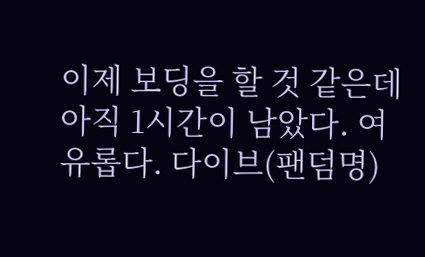이제 보딩을 할 것 같은데 아직 1시간이 남았다. 여유롭다. 다이브(팬덤명)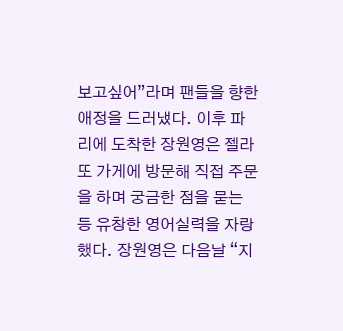보고싶어”라며 팬들을 향한 애정을 드러냈다. 이후 파리에 도착한 장원영은 젤라또 가게에 방문해 직접 주문을 하며 궁금한 점을 묻는 등 유창한 영어실력을 자랑했다. 장원영은 다음날 “지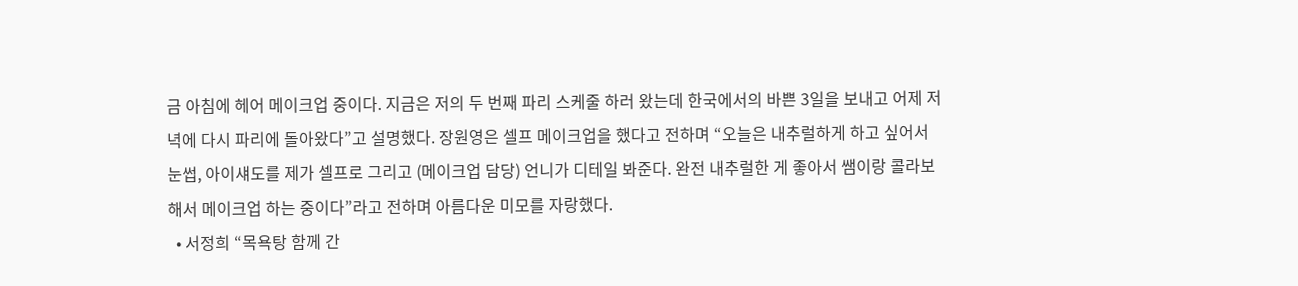금 아침에 헤어 메이크업 중이다. 지금은 저의 두 번째 파리 스케줄 하러 왔는데 한국에서의 바쁜 3일을 보내고 어제 저녁에 다시 파리에 돌아왔다”고 설명했다. 장원영은 셀프 메이크업을 했다고 전하며 “오늘은 내추럴하게 하고 싶어서 눈썹, 아이섀도를 제가 셀프로 그리고 (메이크업 담당) 언니가 디테일 봐준다. 완전 내추럴한 게 좋아서 쌤이랑 콜라보 해서 메이크업 하는 중이다”라고 전하며 아름다운 미모를 자랑했다.
  • 서정희 “목욕탕 함께 간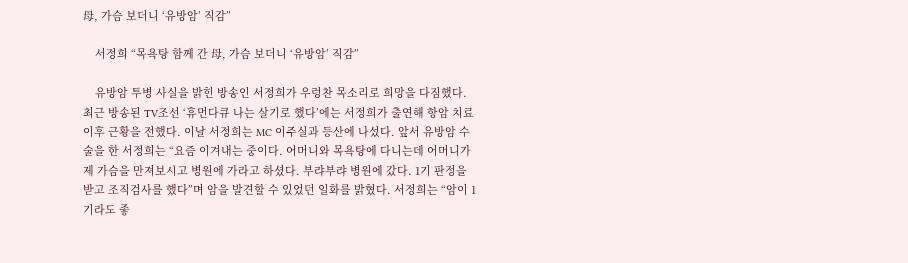母, 가슴 보더니 ‘유방암’ 직감”

    서정희 “목욕탕 함께 간 母, 가슴 보더니 ‘유방암’ 직감”

    유방암 투병 사실을 밝힌 방송인 서정희가 우렁찬 목소리로 희망을 다짐했다. 최근 방송된 TV조선 ‘휴먼다큐 나는 살기로 했다’에는 서정희가 출연해 항암 치료 이후 근황을 전했다. 이날 서정희는 MC 이주실과 등산에 나섰다. 앞서 유방암 수술을 한 서정희는 “요즘 이겨내는 중이다. 어머니와 목욕탕에 다니는데 어머니가 제 가슴을 만져보시고 병원에 가라고 하셨다. 부랴부랴 병원에 갔다. 1기 판정을 받고 조직검사를 했다”며 암을 발견할 수 있었던 일화를 밝혔다. 서정희는 “암이 1기라도 좋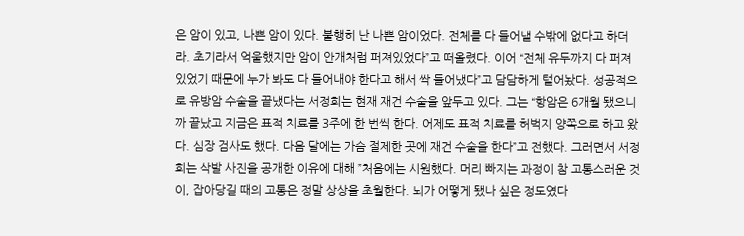은 암이 있고, 나쁜 암이 있다. 불행히 난 나쁜 암이었다. 전체를 다 들어낼 수밖에 없다고 하더라. 초기라서 억울했지만 암이 안개처럼 퍼져있었다”고 떠올렸다. 이어 “전체 유두까지 다 퍼져 있었기 때문에 누가 봐도 다 들어내야 한다고 해서 싹 들어냈다”고 담담하게 털어놨다. 성공적으로 유방암 수술을 끝냈다는 서정희는 현재 재건 수술을 앞두고 있다. 그는 “항암은 6개월 됐으니까 끝났고 지금은 표적 치료를 3주에 한 번씩 한다. 어제도 표적 치료를 허벅지 양쪽으로 하고 왔다. 심장 검사도 했다. 다음 달에는 가슴 절제한 곳에 재건 수술을 한다”고 전했다. 그러면서 서정희는 삭발 사진을 공개한 이유에 대해 ”처음에는 시원했다. 머리 빠지는 과정이 참 고통스러운 것이, 잡아당길 때의 고통은 정말 상상을 초월한다. 뇌가 어떻게 됐나 싶은 정도였다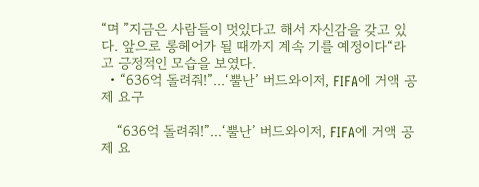“며 ”지금은 사람들이 멋있다고 해서 자신감을 갖고 있다. 앞으로 롱헤어가 될 때까지 계속 기를 예정이다“라고 긍정적인 모습을 보였다.
  • “636억 돌려줘!”...‘뿔난’ 버드와이저, FIFA에 거액 공제 요구

    “636억 돌려줘!”...‘뿔난’ 버드와이저, FIFA에 거액 공제 요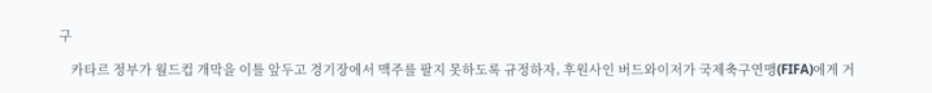구

    카타르 정부가 월드컵 개막을 이틀 앞두고 경기장에서 맥주를 팔지 못하도록 규정하자, 후원사인 버드와이저가 국제축구연맹(FIFA)에게 거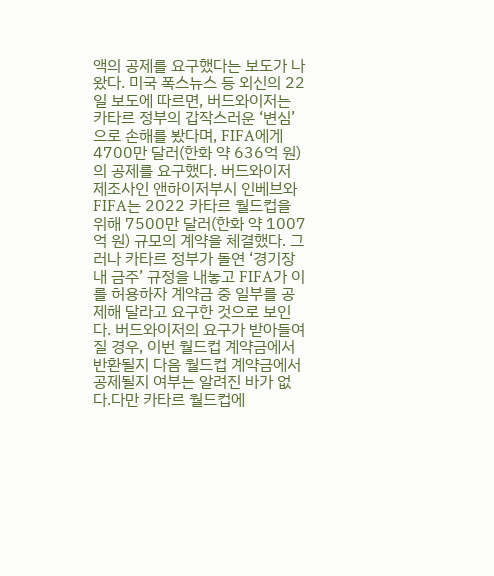액의 공제를 요구했다는 보도가 나왔다. 미국 폭스뉴스 등 외신의 22일 보도에 따르면, 버드와이저는 카타르 정부의 갑작스러운 ‘변심’으로 손해를 봤다며, FIFA에게 4700만 달러(한화 약 636억 원)의 공제를 요구했다. 버드와이저 제조사인 앤하이저부시 인베브와 FIFA는 2022 카타르 월드컵을 위해 7500만 달러(한화 약 1007억 원) 규모의 계약을 체결했다. 그러나 카타르 정부가 돌연 ‘경기장 내 금주’ 규정을 내놓고 FIFA가 이를 허용하자 계약금 중 일부를 공제해 달라고 요구한 것으로 보인다. 버드와이저의 요구가 받아들여질 경우, 이번 월드컵 계약금에서 반환될지 다음 월드컵 계약금에서 공제될지 여부는 알려진 바가 없다.다만 카타르 월드컵에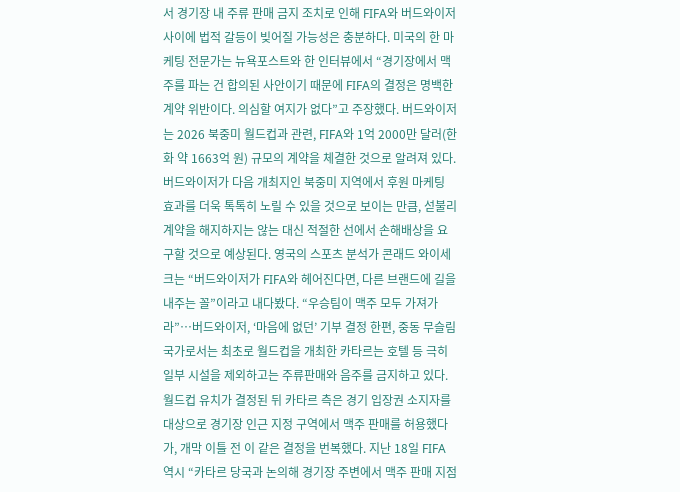서 경기장 내 주류 판매 금지 조치로 인해 FIFA와 버드와이저 사이에 법적 갈등이 빚어질 가능성은 충분하다. 미국의 한 마케팅 전문가는 뉴욕포스트와 한 인터뷰에서 “경기장에서 맥주를 파는 건 합의된 사안이기 때문에 FIFA의 결정은 명백한 계약 위반이다. 의심할 여지가 없다”고 주장했다. 버드와이저는 2026 북중미 월드컵과 관련, FIFA와 1억 2000만 달러(한화 약 1663억 원) 규모의 계약을 체결한 것으로 알려져 있다. 버드와이저가 다음 개최지인 북중미 지역에서 후원 마케팅 효과를 더욱 톡톡히 노릴 수 있을 것으로 보이는 만큼, 섣불리 계약을 해지하지는 않는 대신 적절한 선에서 손해배상을 요구할 것으로 예상된다. 영국의 스포츠 분석가 콘래드 와이세크는 “버드와이저가 FIFA와 헤어진다면, 다른 브랜드에 길을 내주는 꼴”이라고 내다봤다. “우승팀이 맥주 모두 가져가라”…버드와이저, ‘마음에 없던’ 기부 결정 한편, 중동 무슬림 국가로서는 최초로 월드컵을 개최한 카타르는 호텔 등 극히 일부 시설을 제외하고는 주류판매와 음주를 금지하고 있다. 월드컵 유치가 결정된 뒤 카타르 측은 경기 입장권 소지자를 대상으로 경기장 인근 지정 구역에서 맥주 판매를 허용했다가, 개막 이틀 전 이 같은 결정을 번복했다. 지난 18일 FIFA 역시 “카타르 당국과 논의해 경기장 주변에서 맥주 판매 지점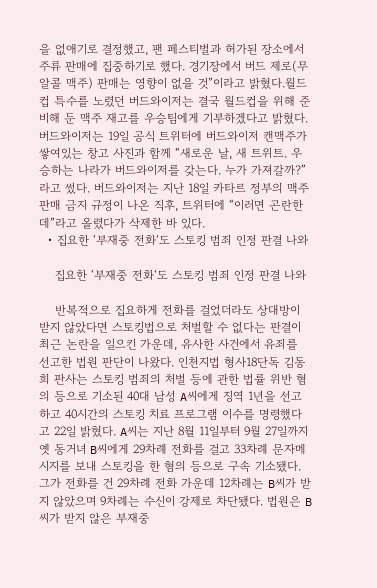을 없애기로 결정했고, 팬 페스티벌과 허가된 장소에서 주류 판매에 집중하기로 했다. 경기장에서 버드 제로(무알콜 맥주) 판매는 영향이 없을 것”이라고 밝혔다.월드컵 특수를 노렸던 버드와이저는 결국 월드컵을 위해 준비해 둔 맥주 재고를 우승팀에게 기부하겠다고 밝혔다. 버드와이저는 19일 공식 트위터에 버드와이저 캔맥주가 쌓여있는 창고 사진과 함께 “새로운 날, 새 트위트. 우승하는 나라가 버드와이저를 갖는다. 누가 가져갈까?” 라고 썼다. 버드와이저는 지난 18일 카타르 정부의 맥주 판매 금지 규정이 나온 직후, 트위터에 “이러면 곤란한데”라고 올렸다가 삭제한 바 있다.
  • 집요한 ‘부재중 전화‘도 스토킹 범죄 인정 판결 나와

    집요한 ‘부재중 전화‘도 스토킹 범죄 인정 판결 나와

    반복적으로 집요하게 전화를 걸었더라도 상대방이 받지 않았다면 스토킹법으로 처벌할 수 없다는 판결이 최근 논란을 일으킨 가운데, 유사한 사건에서 유죄를 선고한 법원 판단이 나왔다. 인천지법 형사18단독 김동희 판사는 스토킹 범죄의 처벌 등에 관한 법률 위반 혐의 등으로 기소된 40대 남성 A씨에게 징역 1년을 선고하고 40시간의 스토킹 치료 프로그램 이수를 명령했다고 22일 밝혔다. A씨는 지난 8월 11일부터 9월 27일까지 옛 동거녀 B씨에게 29차례 전화를 걸고 33차례 문자메시지를 보내 스토킹을 한 혐의 등으로 구속 기소됐다. 그가 전화를 건 29차례 전화 가운데 12차례는 B씨가 받지 않았으며 9차례는 수신이 강제로 차단됐다. 법원은 B씨가 받지 않은 부재중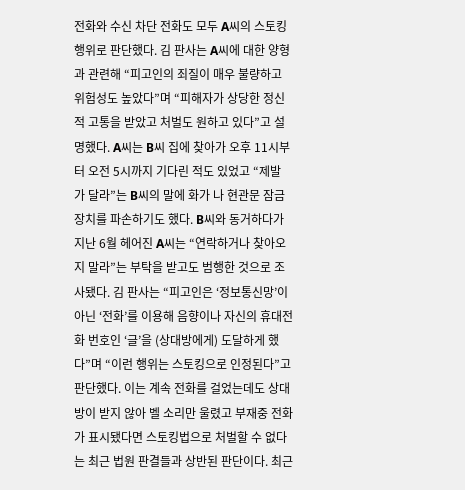전화와 수신 차단 전화도 모두 A씨의 스토킹 행위로 판단했다. 김 판사는 A씨에 대한 양형과 관련해 “피고인의 죄질이 매우 불량하고 위험성도 높았다”며 “피해자가 상당한 정신적 고통을 받았고 처벌도 원하고 있다”고 설명했다. A씨는 B씨 집에 찾아가 오후 11시부터 오전 5시까지 기다린 적도 있었고 “제발 가 달라”는 B씨의 말에 화가 나 현관문 잠금장치를 파손하기도 했다. B씨와 동거하다가 지난 6월 헤어진 A씨는 “연락하거나 찾아오지 말라”는 부탁을 받고도 범행한 것으로 조사됐다. 김 판사는 “피고인은 ‘정보통신망’이 아닌 ‘전화’를 이용해 음향이나 자신의 휴대전화 번호인 ‘글’을 (상대방에게) 도달하게 했다”며 “이런 행위는 스토킹으로 인정된다”고 판단했다. 이는 계속 전화를 걸었는데도 상대방이 받지 않아 벨 소리만 울렸고 부재중 전화가 표시됐다면 스토킹법으로 처벌할 수 없다는 최근 법원 판결들과 상반된 판단이다. 최근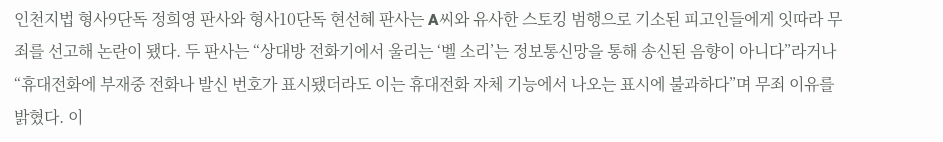인천지법 형사9단독 정희영 판사와 형사10단독 현선혜 판사는 A씨와 유사한 스토킹 범행으로 기소된 피고인들에게 잇따라 무죄를 선고해 논란이 됐다. 두 판사는 “상대방 전화기에서 울리는 ‘벨 소리’는 정보통신망을 통해 송신된 음향이 아니다”라거나 “휴대전화에 부재중 전화나 발신 번호가 표시됐더라도 이는 휴대전화 자체 기능에서 나오는 표시에 불과하다”며 무죄 이유를 밝혔다. 이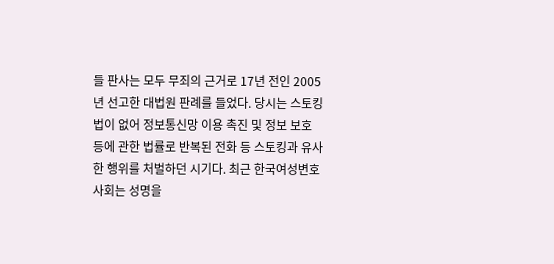들 판사는 모두 무죄의 근거로 17년 전인 2005년 선고한 대법원 판례를 들었다. 당시는 스토킹법이 없어 정보통신망 이용 촉진 및 정보 보호 등에 관한 법률로 반복된 전화 등 스토킹과 유사한 행위를 처벌하던 시기다. 최근 한국여성변호사회는 성명을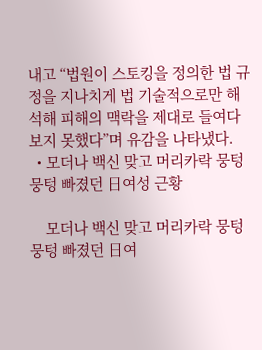내고 “법원이 스토킹을 정의한 법 규정을 지나치게 법 기술적으로만 해석해 피해의 맥락을 제대로 들여다보지 못했다”며 유감을 나타냈다.
  • 모더나 백신 맞고 머리카락 뭉텅뭉텅 빠졌던 日여성 근황

    모더나 백신 맞고 머리카락 뭉텅뭉텅 빠졌던 日여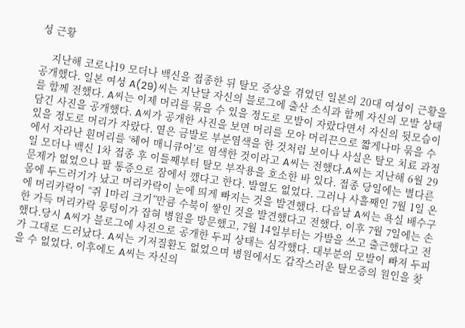성 근황

    지난해 코로나19 모더나 백신을 접종한 뒤 탈모 증상을 겪었던 일본의 20대 여성이 근황을 공개했다. 일본 여성 A(29)씨는 지난달 자신의 블로그에 출산 소식과 함께 자신의 모발 상태를 함께 전했다. A씨는 이제 머리를 묶을 수 있을 정도로 모발이 자랐다면서 자신의 뒷모습이 담긴 사진을 공개했다. A씨가 공개한 사진을 보면 머리를 모아 머리끈으로 짧게나마 묶을 수 있을 정도로 머리가 자랐다. 옅은 금발로 부분염색을 한 것처럼 보이나 사실은 탈모 치료 과정에서 자라난 흰머리를 ‘헤어 매니큐어’로 염색한 것이라고 A씨는 전했다.A씨는 지난해 6월 29일 모더나 백신 1차 접종 후 이틀째부터 탈모 부작용을 호소한 바 있다. 접종 당일에는 별다른 문제가 없었으나 팔 통증으로 잠에서 깼다고 한다. 발열도 없었다. 그러나 사흘째인 7월 1일 온 몸에 두드러기가 났고 머리카락이 눈에 띄게 빠지는 것을 발견했다. 다음날 A씨는 욕실 배수구에 머리카락이 “쥐 1마리 크기”만큼 수북이 쌓인 것을 발견했다고 전했다. 이후 7월 7일에는 손 한 가득 머리카락 뭉텅이가 잡혀 병원을 방문했고, 7월 14일부터는 가발을 쓰고 출근했다고 전했다.당시 A씨가 블로그에 사진으로 공개한 두피 상태는 심각했다. 대부분의 모발이 빠져 두피가 그대로 드러났다. A씨는 기저질환도 없었으며 병원에서도 갑작스러운 탈모증의 원인을 찾을 수 없었다. 이후에도 A씨는 자신의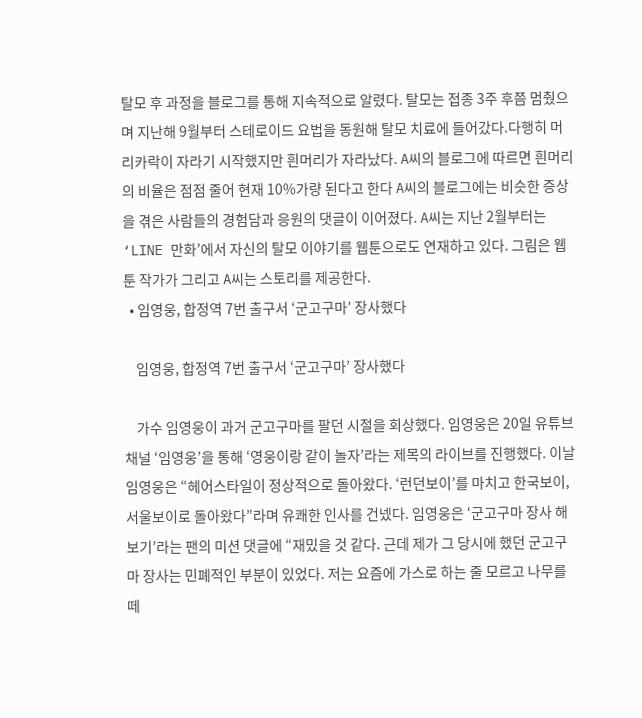탈모 후 과정을 블로그를 통해 지속적으로 알렸다. 탈모는 접종 3주 후쯤 멈췄으며 지난해 9월부터 스테로이드 요법을 동원해 탈모 치료에 들어갔다.다행히 머리카락이 자라기 시작했지만 흰머리가 자라났다. A씨의 블로그에 따르면 흰머리의 비율은 점점 줄어 현재 10%가량 된다고 한다 A씨의 블로그에는 비슷한 증상을 겪은 사람들의 경험담과 응원의 댓글이 이어졌다. A씨는 지난 2월부터는 ‘LINE 만화’에서 자신의 탈모 이야기를 웹툰으로도 연재하고 있다. 그림은 웹툰 작가가 그리고 A씨는 스토리를 제공한다.
  • 임영웅, 합정역 7번 출구서 ‘군고구마’ 장사했다

    임영웅, 합정역 7번 출구서 ‘군고구마’ 장사했다

    가수 임영웅이 과거 군고구마를 팔던 시절을 회상했다. 임영웅은 20일 유튜브 채널 ‘임영웅’을 통해 ‘영웅이랑 같이 놀자’라는 제목의 라이브를 진행했다. 이날 임영웅은 “헤어스타일이 정상적으로 돌아왔다. ‘런던보이’를 마치고 한국보이, 서울보이로 돌아왔다”라며 유쾌한 인사를 건넸다. 임영웅은 ‘군고구마 장사 해보기’라는 팬의 미션 댓글에 “재밌을 것 같다. 근데 제가 그 당시에 했던 군고구마 장사는 민폐적인 부분이 있었다. 저는 요즘에 가스로 하는 줄 모르고 나무를 떼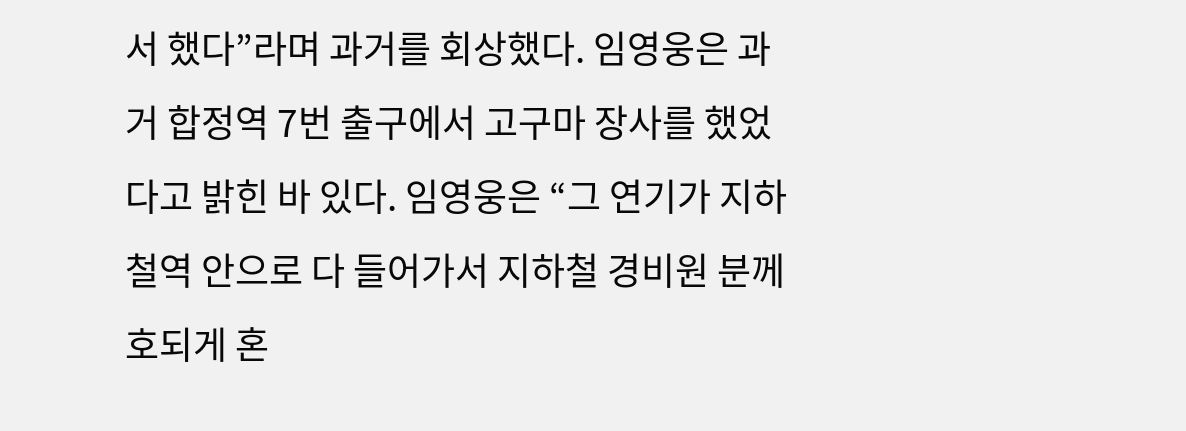서 했다”라며 과거를 회상했다. 임영웅은 과거 합정역 7번 출구에서 고구마 장사를 했었다고 밝힌 바 있다. 임영웅은 “그 연기가 지하철역 안으로 다 들어가서 지하철 경비원 분께 호되게 혼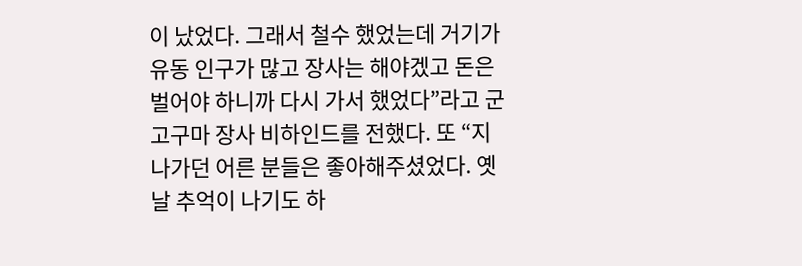이 났었다. 그래서 철수 했었는데 거기가 유동 인구가 많고 장사는 해야겠고 돈은 벌어야 하니까 다시 가서 했었다”라고 군고구마 장사 비하인드를 전했다. 또 “지나가던 어른 분들은 좋아해주셨었다. 옛날 추억이 나기도 하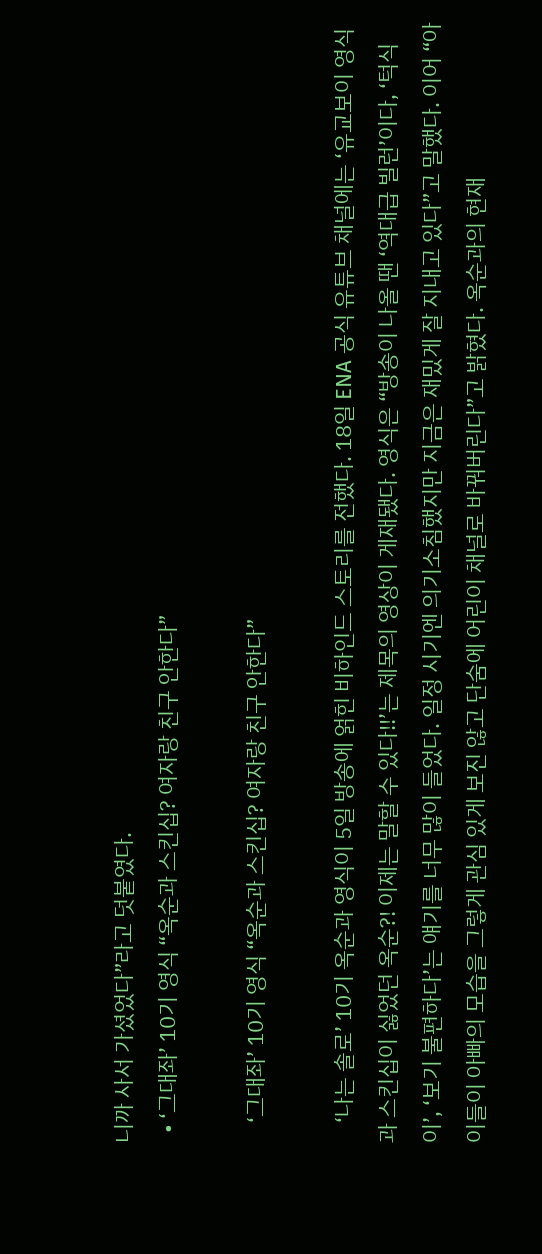니까 사서 가셨었다”라고 덧붙였다.
  • ‘그대좌’ 10기 영식 “옥순과 스킨십? 여자랑 친구 안한다”

    ‘그대좌’ 10기 영식 “옥순과 스킨십? 여자랑 친구 안한다”

    ‘나는 솔로’ 10기 옥순과 영식이 5일 방송에 얽힌 비하인드 스토리를 전했다. 18일 ENA 공식 유튜브 채널에는 ‘유교보이 영식과 스킨십이 싫었던 옥순?! 이제는 말할 수 있다!!’는 제목의 영상이 게재됐다. 영식은 “방송이 나올 땐 ‘역대급 빌런’이다, ‘턱식이’, ‘보기 불편하다’는 얘기를 너무 많이 들었다. 일정 시기엔 의기소침했지만 지금은 재밌게 잘 지내고 있다”고 말했다. 이어 “아이들이 아빠의 모습을 그렇게 관심 있게 보진 않고 단숨에 어린이 채널로 바꿔버린다”고 밝혔다. 옥순과의 현재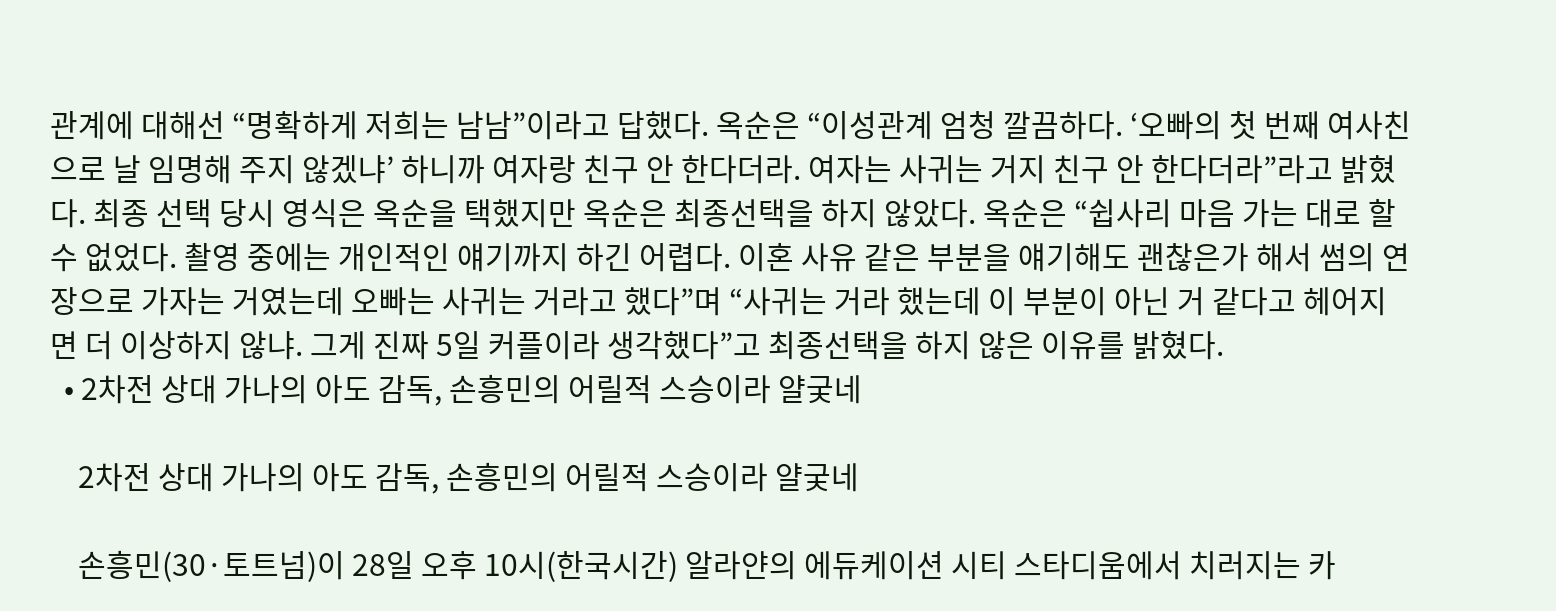관계에 대해선 “명확하게 저희는 남남”이라고 답했다. 옥순은 “이성관계 엄청 깔끔하다. ‘오빠의 첫 번째 여사친으로 날 임명해 주지 않겠냐’ 하니까 여자랑 친구 안 한다더라. 여자는 사귀는 거지 친구 안 한다더라”라고 밝혔다. 최종 선택 당시 영식은 옥순을 택했지만 옥순은 최종선택을 하지 않았다. 옥순은 “쉽사리 마음 가는 대로 할 수 없었다. 촬영 중에는 개인적인 얘기까지 하긴 어렵다. 이혼 사유 같은 부분을 얘기해도 괜찮은가 해서 썸의 연장으로 가자는 거였는데 오빠는 사귀는 거라고 했다”며 “사귀는 거라 했는데 이 부분이 아닌 거 같다고 헤어지면 더 이상하지 않냐. 그게 진짜 5일 커플이라 생각했다”고 최종선택을 하지 않은 이유를 밝혔다.
  • 2차전 상대 가나의 아도 감독, 손흥민의 어릴적 스승이라 얄궂네

    2차전 상대 가나의 아도 감독, 손흥민의 어릴적 스승이라 얄궂네

    손흥민(30·토트넘)이 28일 오후 10시(한국시간) 알라얀의 에듀케이션 시티 스타디움에서 치러지는 카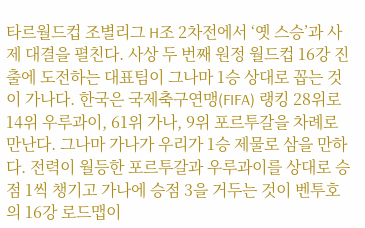타르월드컵 조별리그 H조 2차전에서 ‘옛 스승’과 사제 대결을 펼친다. 사상 두 번째 원정 월드컵 16강 진출에 도전하는 대표팀이 그나마 1승 상대로 꼽는 것이 가나다. 한국은 국제축구연맹(FIFA) 랭킹 28위로 14위 우루과이, 61위 가나, 9위 포르투갈을 차례로 만난다. 그나마 가나가 우리가 1승 제물로 삼을 만하다. 전력이 월등한 포르투갈과 우루과이를 상대로 승점 1씩 챙기고 가나에 승점 3을 거두는 것이 벤투호의 16강 로드맵이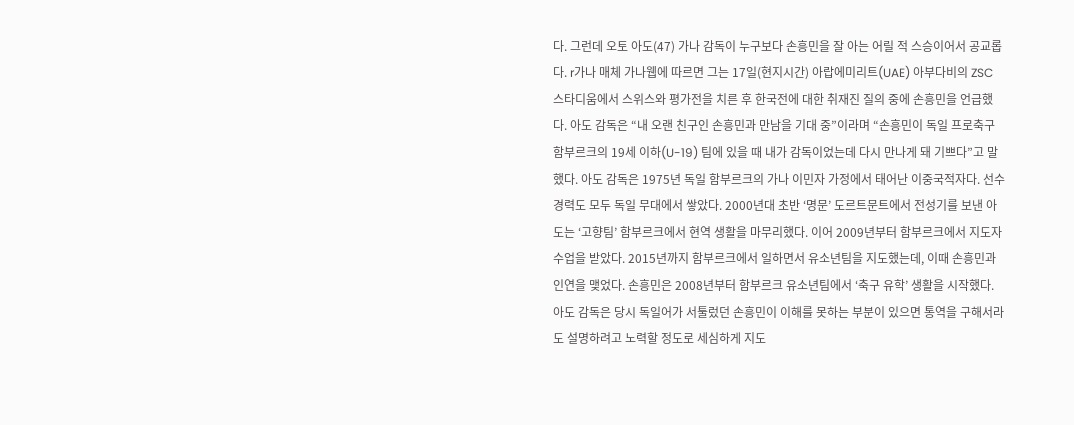다. 그런데 오토 아도(47) 가나 감독이 누구보다 손흥민을 잘 아는 어릴 적 스승이어서 공교롭다. r가나 매체 가나웹에 따르면 그는 17일(현지시간) 아랍에미리트(UAE) 아부다비의 ZSC 스타디움에서 스위스와 평가전을 치른 후 한국전에 대한 취재진 질의 중에 손흥민을 언급했다. 아도 감독은 “내 오랜 친구인 손흥민과 만남을 기대 중”이라며 “손흥민이 독일 프로축구 함부르크의 19세 이하(U-19) 팀에 있을 때 내가 감독이었는데 다시 만나게 돼 기쁘다”고 말했다. 아도 감독은 1975년 독일 함부르크의 가나 이민자 가정에서 태어난 이중국적자다. 선수 경력도 모두 독일 무대에서 쌓았다. 2000년대 초반 ‘명문’ 도르트문트에서 전성기를 보낸 아도는 ‘고향팀’ 함부르크에서 현역 생활을 마무리했다. 이어 2009년부터 함부르크에서 지도자 수업을 받았다. 2015년까지 함부르크에서 일하면서 유소년팀을 지도했는데, 이때 손흥민과 인연을 맺었다. 손흥민은 2008년부터 함부르크 유소년팀에서 ‘축구 유학’ 생활을 시작했다. 아도 감독은 당시 독일어가 서툴렀던 손흥민이 이해를 못하는 부분이 있으면 통역을 구해서라도 설명하려고 노력할 정도로 세심하게 지도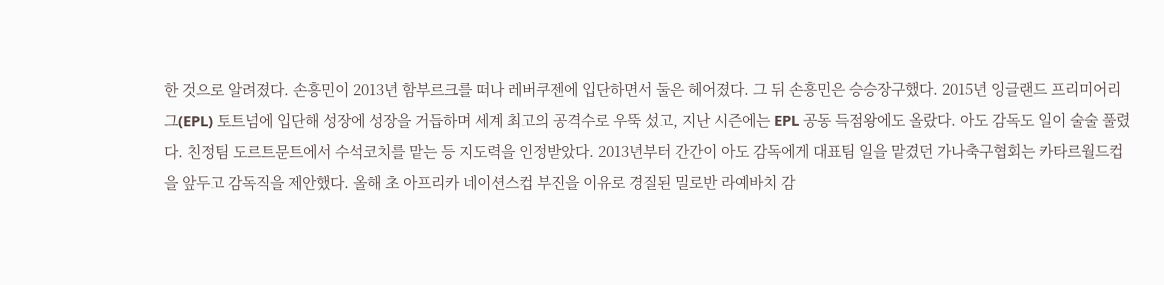한 것으로 알려졌다. 손흥민이 2013년 함부르크를 떠나 레버쿠젠에 입단하면서 둘은 헤어졌다. 그 뒤 손흥민은 승승장구했다. 2015년 잉글랜드 프리미어리그(EPL) 토트넘에 입단해 성장에 성장을 거듭하며 세계 최고의 공격수로 우뚝 섰고, 지난 시즌에는 EPL 공동 득점왕에도 올랐다. 아도 감독도 일이 술술 풀렸다. 친정팀 도르트문트에서 수석코치를 맡는 등 지도력을 인정받았다. 2013년부터 간간이 아도 감독에게 대표팀 일을 맡겼던 가나축구협회는 카타르월드컵을 앞두고 감독직을 제안했다. 올해 초 아프리카 네이션스컵 부진을 이유로 경질된 밀로반 라예바치 감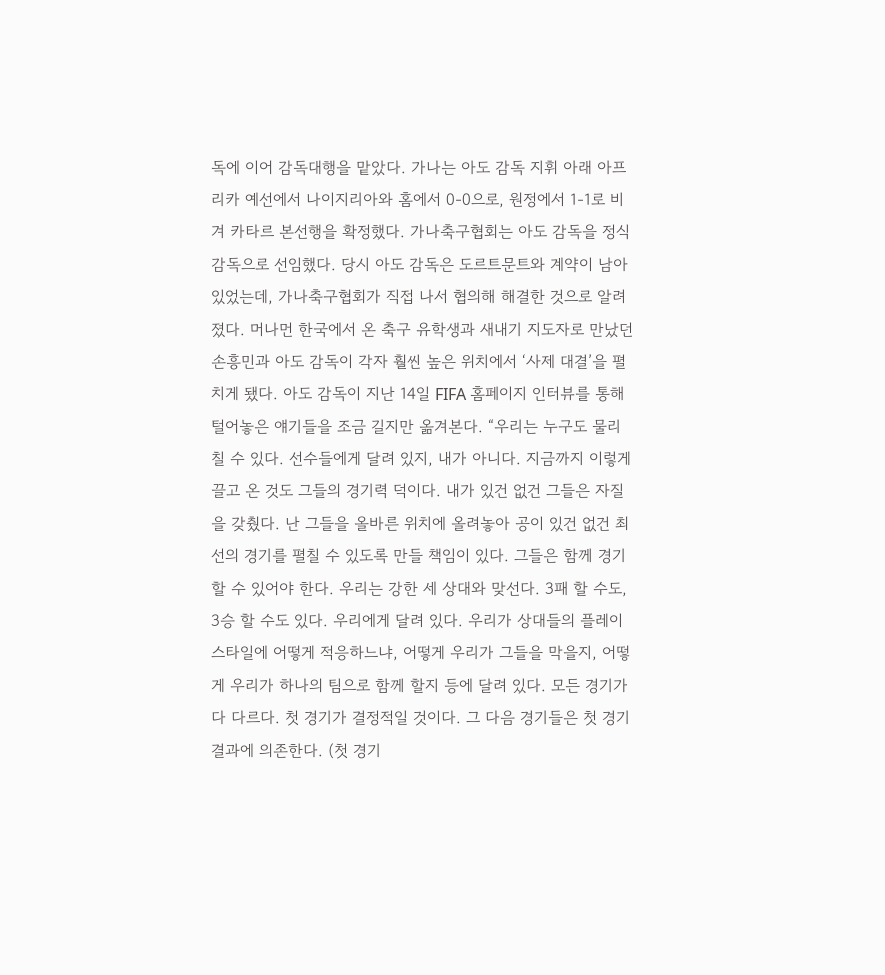독에 이어 감독대행을 맡았다. 가나는 아도 감독 지휘 아래 아프리카 예선에서 나이지리아와 홈에서 0-0으로, 원정에서 1-1로 비겨 카타르 본선행을 확정했다. 가나축구협회는 아도 감독을 정식 감독으로 선임했다. 당시 아도 감독은 도르트문트와 계약이 남아있었는데, 가나축구협회가 직접 나서 협의해 해결한 것으로 알려졌다. 머나먼 한국에서 온 축구 유학생과 새내기 지도자로 만났던 손흥민과 아도 감독이 각자 훨씬 높은 위치에서 ‘사제 대결’을 펼치게 됐다. 아도 감독이 지난 14일 FIFA 홈페이지 인터뷰를 통해 털어놓은 얘기들을 조금 길지만 옮겨본다. “우리는 누구도 물리칠 수 있다. 선수들에게 달려 있지, 내가 아니다. 지금까지 이렇게 끌고 온 것도 그들의 경기력 덕이다. 내가 있건 없건 그들은 자질을 갖췄다. 난 그들을 올바른 위치에 올려놓아 공이 있건 없건 최선의 경기를 펼칠 수 있도록 만들 책임이 있다. 그들은 함께 경기할 수 있어야 한다. 우리는 강한 세 상대와 맞선다. 3패 할 수도, 3승 할 수도 있다. 우리에게 달려 있다. 우리가 상대들의 플레이 스타일에 어떻게 적응하느냐, 어떻게 우리가 그들을 막을지, 어떻게 우리가 하나의 팀으로 함께 할지 등에 달려 있다. 모든 경기가 다 다르다. 첫 경기가 결정적일 것이다. 그 다음 경기들은 첫 경기 결과에 의존한다. (첫 경기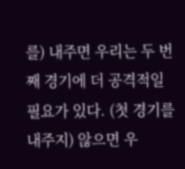를) 내주면 우리는 두 번째 경기에 더 공격적일 필요가 있다. (첫 경기를 내주지) 않으면 우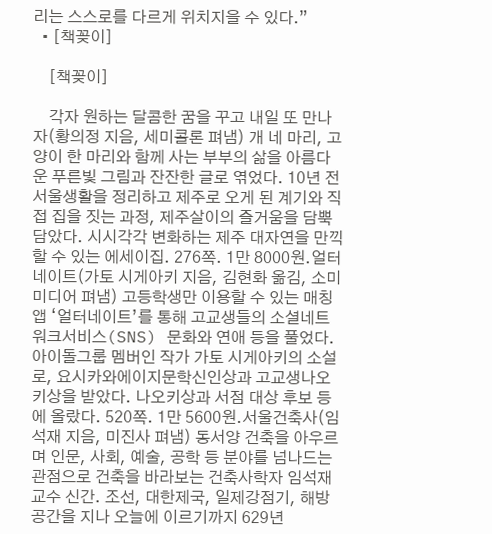리는 스스로를 다르게 위치지을 수 있다.”
  • [책꽂이]

    [책꽂이]

    각자 원하는 달콤한 꿈을 꾸고 내일 또 만나자(황의정 지음, 세미콜론 펴냄) 개 네 마리, 고양이 한 마리와 함께 사는 부부의 삶을 아름다운 푸른빛 그림과 잔잔한 글로 엮었다. 10년 전 서울생활을 정리하고 제주로 오게 된 계기와 직접 집을 짓는 과정, 제주살이의 즐거움을 담뿍 담았다. 시시각각 변화하는 제주 대자연을 만끽할 수 있는 에세이집. 276쪽. 1만 8000원.얼터네이트(가토 시게아키 지음, 김현화 옮김, 소미미디어 펴냄) 고등학생만 이용할 수 있는 매칭 앱 ‘얼터네이트’를 통해 고교생들의 소셜네트워크서비스(SNS) 문화와 연애 등을 풀었다. 아이돌그룹 멤버인 작가 가토 시게아키의 소설로, 요시카와에이지문학신인상과 고교생나오키상을 받았다. 나오키상과 서점 대상 후보 등에 올랐다. 520쪽. 1만 5600원.서울건축사(임석재 지음, 미진사 펴냄) 동서양 건축을 아우르며 인문, 사회, 예술, 공학 등 분야를 넘나드는 관점으로 건축을 바라보는 건축사학자 임석재 교수 신간. 조선, 대한제국, 일제강점기, 해방공간을 지나 오늘에 이르기까지 629년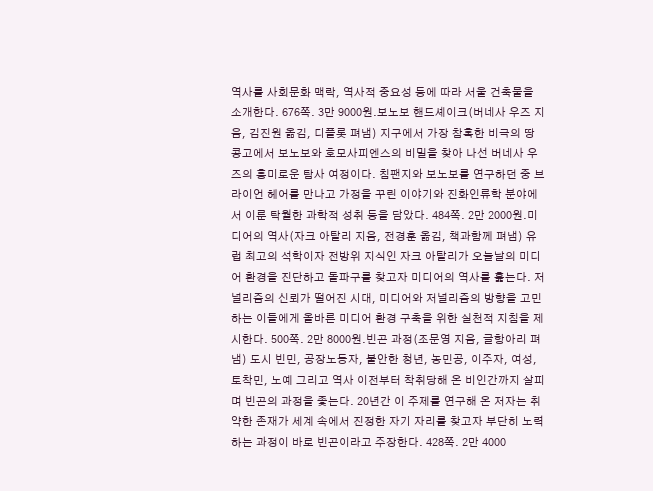역사를 사회문화 맥락, 역사적 중요성 등에 따라 서울 건축물을 소개한다. 676쪽. 3만 9000원.보노보 핸드셰이크(버네사 우즈 지음, 김진원 옮김, 디플롯 펴냄) 지구에서 가장 참혹한 비극의 땅 콩고에서 보노보와 호모사피엔스의 비밀을 찾아 나선 버네사 우즈의 흥미로운 탐사 여정이다. 침팬지와 보노보를 연구하던 중 브라이언 헤어를 만나고 가정을 꾸린 이야기와 진화인류학 분야에서 이룬 탁월한 과학적 성취 등을 담았다. 484쪽. 2만 2000원.미디어의 역사(자크 아탈리 지음, 전경훈 옮김, 책과함께 펴냄) 유럽 최고의 석학이자 전방위 지식인 자크 아탈리가 오늘날의 미디어 환경을 진단하고 돌파구를 찾고자 미디어의 역사를 훑는다. 저널리즘의 신뢰가 떨어진 시대, 미디어와 저널리즘의 방향을 고민하는 이들에게 올바른 미디어 환경 구축을 위한 실천적 지침을 제시한다. 500쪽. 2만 8000원.빈곤 과정(조문영 지음, 글항아리 펴냄) 도시 빈민, 공장노동자, 불안한 청년, 농민공, 이주자, 여성, 토착민, 노예 그리고 역사 이전부터 착취당해 온 비인간까지 살피며 빈곤의 과정을 좇는다. 20년간 이 주제를 연구해 온 저자는 취약한 존재가 세계 속에서 진정한 자기 자리를 찾고자 부단히 노력하는 과정이 바로 빈곤이라고 주장한다. 428쪽. 2만 4000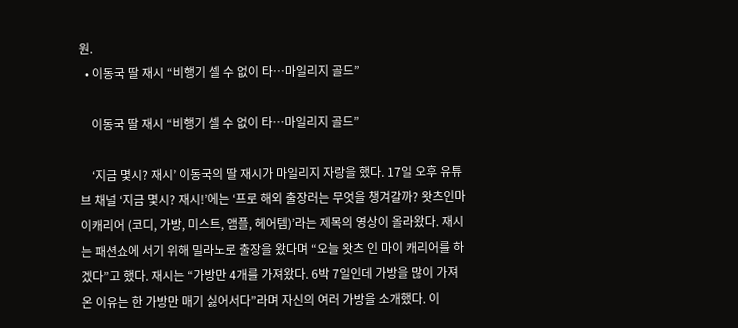원.
  • 이동국 딸 재시 “비행기 셀 수 없이 타…마일리지 골드”

    이동국 딸 재시 “비행기 셀 수 없이 타…마일리지 골드”

    ‘지금 몇시? 재시’ 이동국의 딸 재시가 마일리지 자랑을 했다. 17일 오후 유튜브 채널 ‘지금 몇시? 재시!’에는 ‘프로 해외 출장러는 무엇을 챙겨갈까? 왓츠인마이캐리어 (코디, 가방, 미스트, 앰플, 헤어템)’라는 제목의 영상이 올라왔다. 재시는 패션쇼에 서기 위해 밀라노로 출장을 왔다며 “오늘 왓츠 인 마이 캐리어를 하겠다”고 했다. 재시는 “가방만 4개를 가져왔다. 6박 7일인데 가방을 많이 가져 온 이유는 한 가방만 매기 싫어서다”라며 자신의 여러 가방을 소개했다. 이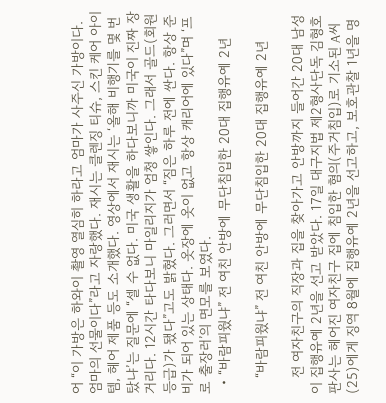어 “이 가방은 하와이 촬영 열심히 하라고 엄마가 사주신 가방이다. 엄마의 선물이다”라고 자랑했다. 재시는 클렌징 티슈, 스킨 케어 아이템, 헤어 제품 등도 소개했다. 영상에서 재시는 ‘올해 비행기를 몇 번 탔냐’는 질문에 “셀 수 없다. 미국 생활을 하다보니까 미국이 진짜 장거리다. 12시간 타다보니 마일리지가 엄청 쌓인다. 그래서 골드(회원등급)가 됐다”고도 밝혔다. 그러면서 “짐은 하루 전에 싼다. 항상 준비가 되어 있는 상태다. 옷장에 옷이 없고 항상 캐리어에 있다”며 ‘프로 출장러’의 면모를 보였다.
  • “바람피웠냐” 전 여친 안방에 무단침입한 20대 집행유예 2년

    “바람피웠냐” 전 여친 안방에 무단침입한 20대 집행유예 2년

    전 여자친구의 직장과 집을 찾아가고 안방까지 들어간 20대 남성이 집행유예 2년을 선고 받았다. 17일 대구지법 제2형사단독 김형호 판사는 헤어진 여자친구 집에 침입한 혐의(주거침입)로 기소된 A씨(25)에게 징역 8월에 집행유예 2년을 선고하고, 보호관찰 1년을 명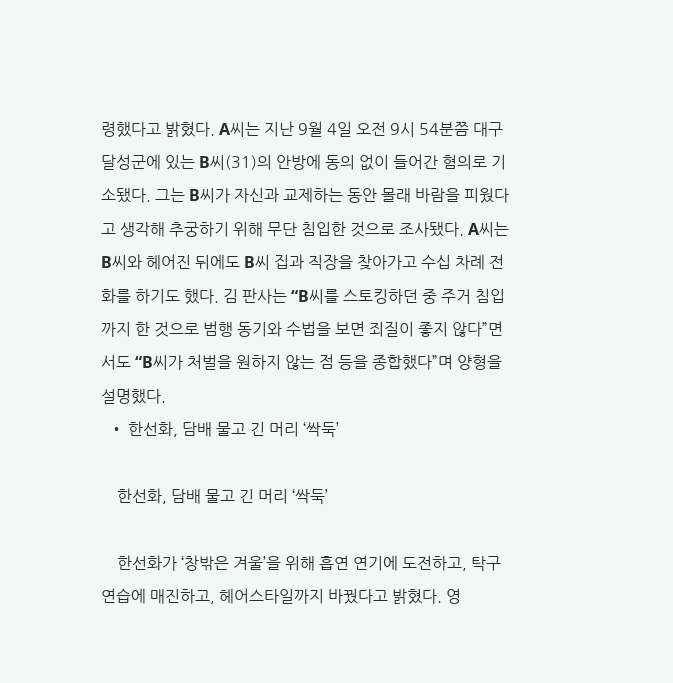령했다고 밝혔다. A씨는 지난 9월 4일 오전 9시 54분쯤 대구 달성군에 있는 B씨(31)의 안방에 동의 없이 들어간 혐의로 기소됐다. 그는 B씨가 자신과 교제하는 동안 몰래 바람을 피웠다고 생각해 추궁하기 위해 무단 침입한 것으로 조사됐다. A씨는 B씨와 헤어진 뒤에도 B씨 집과 직장을 찾아가고 수십 차례 전화를 하기도 했다. 김 판사는 “B씨를 스토킹하던 중 주거 침입까지 한 것으로 범행 동기와 수법을 보면 죄질이 좋지 않다”면서도 “B씨가 처벌을 원하지 않는 점 등을 종합했다”며 양형을 설명했다.
  • 한선화, 담배 물고 긴 머리 ‘싹둑’

    한선화, 담배 물고 긴 머리 ‘싹둑’

    한선화가 ‘창밖은 겨울’을 위해 흡연 연기에 도전하고, 탁구 연습에 매진하고, 헤어스타일까지 바꿨다고 밝혔다. 영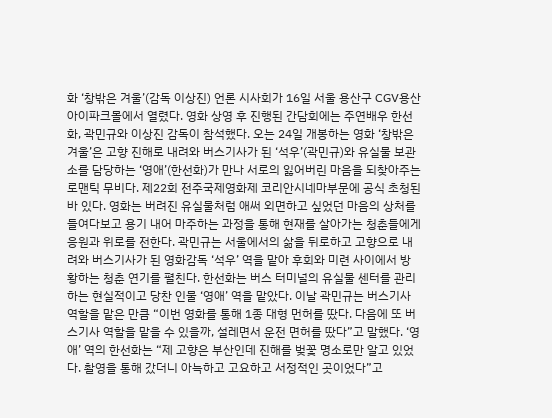화 ‘창밖은 겨울’(감독 이상진) 언론 시사회가 16일 서울 용산구 CGV용산아이파크몰에서 열렸다. 영화 상영 후 진행된 간담회에는 주연배우 한선화, 곽민규와 이상진 감독이 참석했다. 오는 24일 개봉하는 영화 ‘창밖은 겨울’은 고향 진해로 내려와 버스기사가 된 ‘석우’(곽민규)와 유실물 보관소를 담당하는 ‘영애’(한선화)가 만나 서로의 잃어버린 마음을 되찾아주는 로맨틱 무비다. 제22회 전주국제영화제 코리안시네마부문에 공식 초청된 바 있다. 영화는 버려진 유실물처럼 애써 외면하고 싶었던 마음의 상처를 들여다보고 용기 내어 마주하는 과정을 통해 현재를 살아가는 청춘들에게 응원과 위로를 전한다. 곽민규는 서울에서의 삶을 뒤로하고 고향으로 내려와 버스기사가 된 영화감독 ‘석우’ 역을 맡아 후회와 미련 사이에서 방황하는 청춘 연기를 펼친다. 한선화는 버스 터미널의 유실물 센터를 관리하는 현실적이고 당찬 인물 ‘영애’ 역을 맡았다. 이날 곽민규는 버스기사 역할을 맡은 만큼 “이번 영화를 통해 1종 대형 먼허를 땄다. 다음에 또 버스기사 역할을 맡을 수 있을까, 설레면서 운전 면허를 땄다”고 말했다. ‘영애’ 역의 한선화는 “제 고향은 부산인데 진해를 벚꽃 명소로만 알고 있었다. 촬영을 통해 갔더니 아늑하고 고요하고 서정적인 곳이었다”고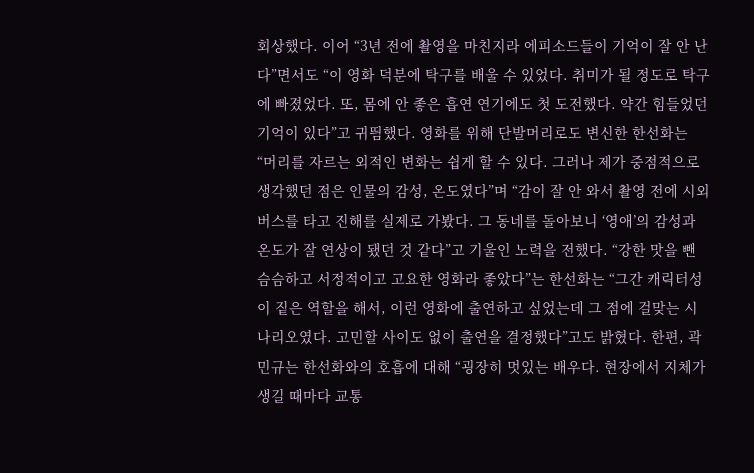회상했다. 이어 “3년 전에 촬영을 마친지라 에피소드들이 기억이 잘 안 난다”면서도 “이 영화 덕분에 탁구를 배울 수 있었다. 취미가 될 정도로 탁구에 빠졌었다. 또, 몸에 안 좋은 흡연 연기에도 첫 도전했다. 약간 힘들었던 기억이 있다”고 귀띔했다. 영화를 위해 단발머리로도 변신한 한선화는 “머리를 자르는 외적인 변화는 쉽게 할 수 있다. 그러나 제가 중점적으로 생각했던 점은 인물의 감성, 온도였다”며 “감이 잘 안 와서 촬영 전에 시외버스를 타고 진해를 실제로 가봤다. 그 동네를 돌아보니 ‘영애’의 감성과 온도가 잘 연상이 됐던 것 같다”고 기울인 노력을 전했다. “강한 맛을 뺀 슴슴하고 서정적이고 고요한 영화라 좋았다”는 한선화는 “그간 캐릭터성이 짙은 역할을 해서, 이런 영화에 출연하고 싶었는데 그 점에 걸맞는 시나리오였다. 고민할 사이도 없이 출연을 결정했다”고도 밝혔다. 한편, 곽민규는 한선화와의 호흡에 대해 “굉장히 멋있는 배우다. 현장에서 지체가 생길 때마다 교통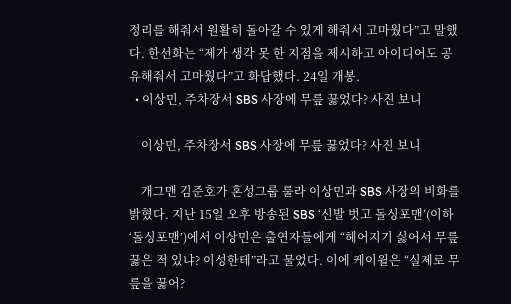정리를 해줘서 원활히 돌아갈 수 있게 해줘서 고마웠다”고 말했다. 한선화는 “제가 생각 못 한 지점을 제시하고 아이디어도 공유해줘서 고마웠다”고 화답했다. 24일 개봉.
  • 이상민, 주차장서 SBS 사장에 무릎 꿇었다? 사진 보니

    이상민, 주차장서 SBS 사장에 무릎 꿇었다? 사진 보니

    개그맨 김준호가 혼성그룹 룰라 이상민과 SBS 사장의 비화를 밝혔다. 지난 15일 오후 방송된 SBS ‘신발 벗고 돌싱포맨’(이하 ‘돌싱포맨’)에서 이상민은 출연자들에게 “헤어지기 싫어서 무릎 꿇은 적 있냐? 이성한테”라고 물었다. 이에 케이윌은 “실제로 무릎을 꿇어?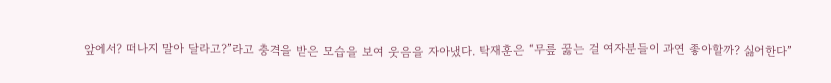앞에서? 떠나지 말아 달라고?”라고 충격을 받은 모습을 보여 웃음을 자아냈다. 탁재훈은 “무릎 꿇는 걸 여자분들이 과연 좋아할까? 싫어한다”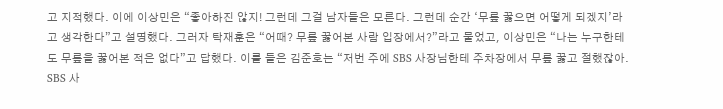고 지적했다. 이에 이상민은 “좋아하진 않지! 그런데 그걸 남자들은 모른다. 그런데 순간 ‘무릎 꿇으면 어떻게 되겠지’라고 생각한다”고 설명했다. 그러자 탁재훈은 “어때? 무릎 꿇어본 사람 입장에서?”라고 물었고, 이상민은 “나는 누구한테도 무릎을 꿇어본 적은 없다”고 답했다. 이를 들은 김준호는 “저번 주에 SBS 사장님한테 주차장에서 무릎 꿇고 절했잖아. SBS 사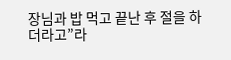장님과 밥 먹고 끝난 후 절을 하더라고”라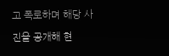고 폭로하며 해당 사진을 공개해 현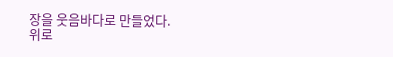장을 웃음바다로 만들었다.
위로